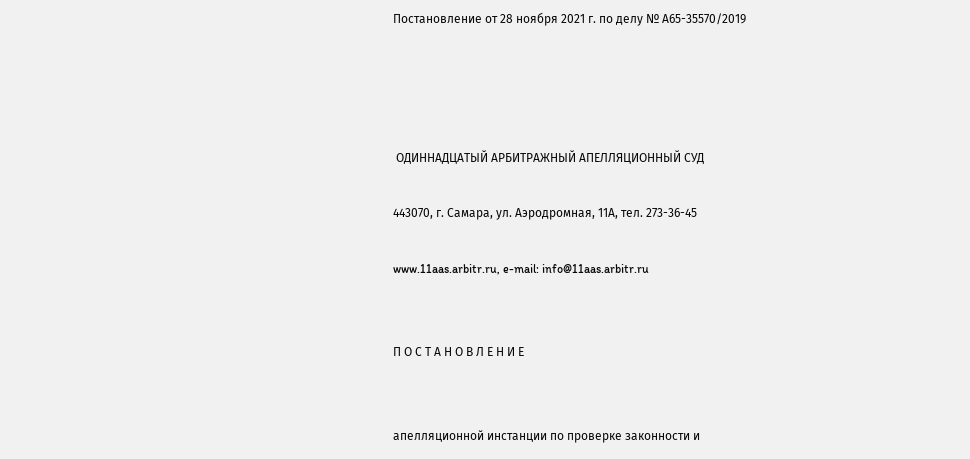Постановление от 28 ноября 2021 г. по делу № А65-35570/2019




 ОДИННАДЦАТЫЙ АРБИТРАЖНЫЙ АПЕЛЛЯЦИОННЫЙ СУД

443070, г. Самара, ул. Аэродромная, 11А, тел. 273-36-45

www.11aas.arbitr.ru, e-mail: info@11aas.arbitr.ru


П О С Т А Н О В Л Е Н И Е


апелляционной инстанции по проверке законности и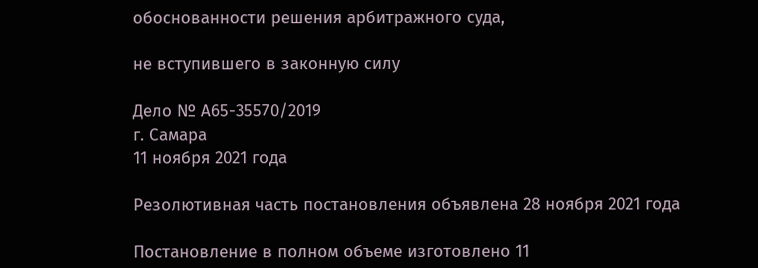обоснованности решения арбитражного суда,

не вступившего в законную силу

Дело № А65-35570/2019
г. Самара
11 ноября 2021 года

Резолютивная часть постановления объявлена 28 ноября 2021 года

Постановление в полном объеме изготовлено 11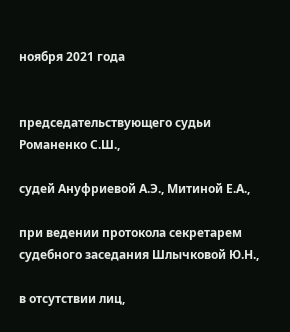ноября 2021 года


председательствующего судьи Романенко С.Ш.,

судей Ануфриевой А.Э., Митиной Е.А.,

при ведении протокола секретарем судебного заседания Шлычковой Ю.Н.,

в отсутствии лиц,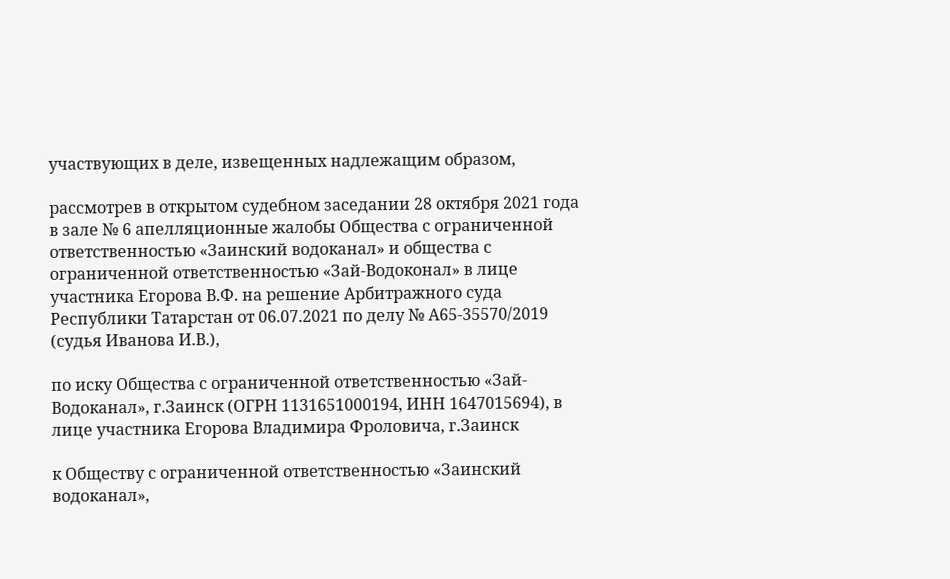участвующих в деле, извещенных надлежащим образом,

рассмотрев в открытом судебном заседании 28 октября 2021 года в зале № 6 апелляционные жалобы Общества с ограниченной ответственностью «Заинский водоканал» и общества с ограниченной ответственностью «Зай-Водоконал» в лице участника Егорова В.Ф. на решение Арбитражного суда Республики Татарстан от 06.07.2021 по делу № А65-35570/2019 (судья Иванова И.В.),

по иску Общества с ограниченной ответственностью «Зай-Водоканал», г.Заинск (ОГРН 1131651000194, ИНН 1647015694), в лице участника Егорова Владимира Фроловича, г.Заинск

к Обществу с ограниченной ответственностью «Заинский водоканал»,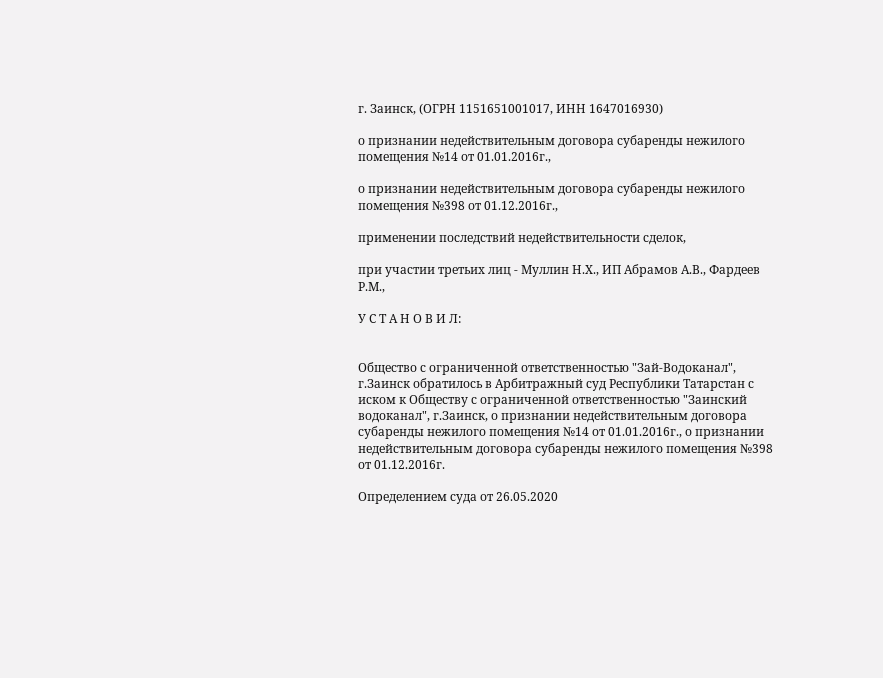г. Заинск, (ОГРН 1151651001017, ИНН 1647016930)

о признании недействительным договора субаренды нежилого помещения №14 от 01.01.2016г.,

о признании недействительным договора субаренды нежилого помещения №398 от 01.12.2016г.,

применении последствий недействительности сделок,

при участии третьих лиц - Муллин Н.Х., ИП Абрамов А.В., Фардеев Р.М.,

У С Т А Н О В И Л:


Общество с ограниченной ответственностью "Зай-Водоканал", г.Заинск обратилось в Арбитражный суд Республики Татарстан с иском к Обществу с ограниченной ответственностью "Заинский водоканал", г.Заинск, о признании недействительным договора субаренды нежилого помещения №14 от 01.01.2016г., о признании недействительным договора субаренды нежилого помещения №398 от 01.12.2016г.

Определением суда от 26.05.2020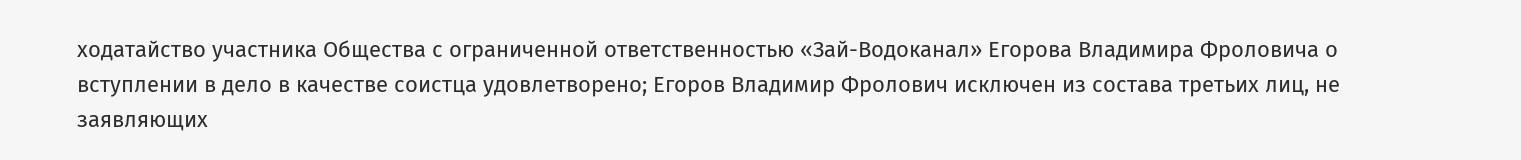ходатайство участника Общества с ограниченной ответственностью «Зай-Водоканал» Егорова Владимира Фроловича о вступлении в дело в качестве соистца удовлетворено; Егоров Владимир Фролович исключен из состава третьих лиц, не заявляющих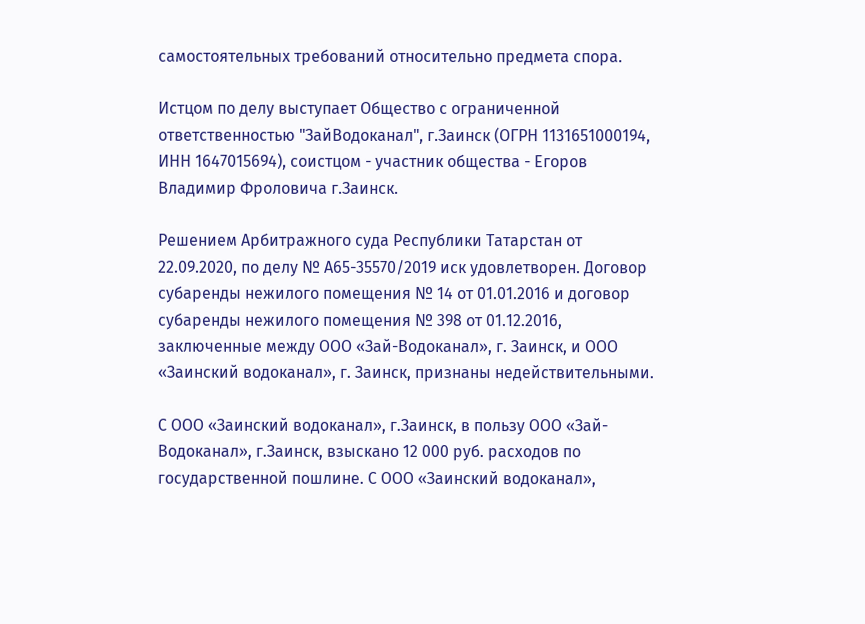самостоятельных требований относительно предмета спора.

Истцом по делу выступает Общество с ограниченной ответственностью "ЗайВодоканал", г.Заинск (ОГРН 1131651000194, ИНН 1647015694), соистцом - участник общества - Егоров Владимир Фроловича г.Заинск.

Решением Арбитражного суда Республики Татарстан от 22.09.2020, по делу № А65-35570/2019 иск удовлетворен. Договор субаренды нежилого помещения № 14 от 01.01.2016 и договор субаренды нежилого помещения № 398 от 01.12.2016, заключенные между ООО «Зай-Водоканал», г. Заинск, и ООО «Заинский водоканал», г. Заинск, признаны недействительными.

С ООО «Заинский водоканал», г.Заинск, в пользу ООО «Зай-Водоканал», г.Заинск, взыскано 12 000 руб. расходов по государственной пошлине. С ООО «Заинский водоканал»,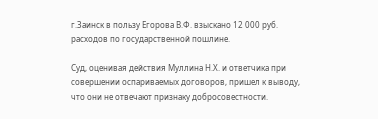г.Заинск в пользу Егорова В.Ф. взыскано 12 000 руб. расходов по государственной пошлине.

Суд, оценивая действия Муллина Н.Х. и ответчика при совершении оспариваемых договоров, пришел к выводу, что они не отвечают признаку добросовестности.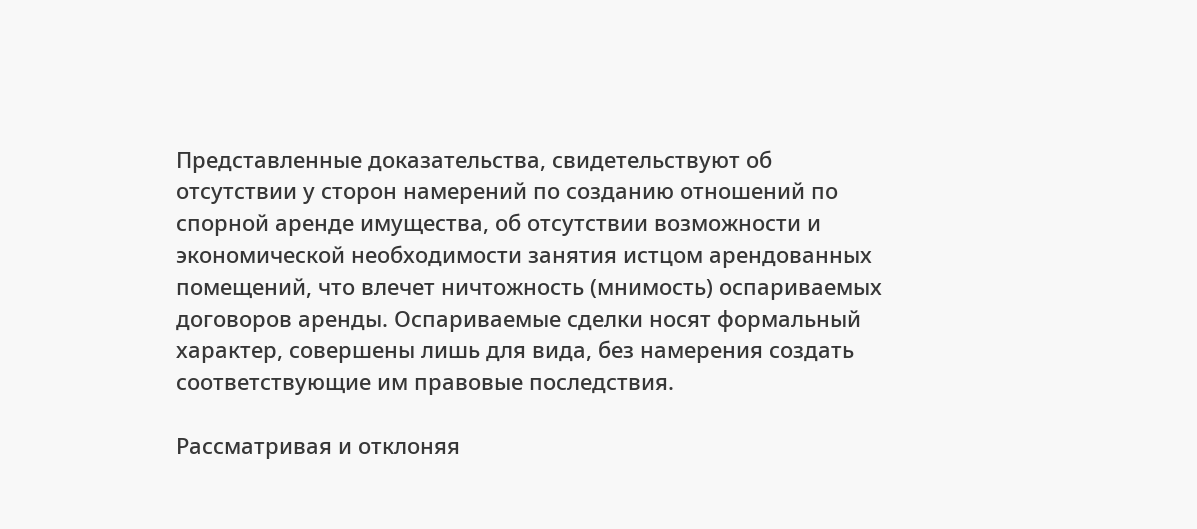Представленные доказательства, свидетельствуют об отсутствии у сторон намерений по созданию отношений по спорной аренде имущества, об отсутствии возможности и экономической необходимости занятия истцом арендованных помещений, что влечет ничтожность (мнимость) оспариваемых договоров аренды. Оспариваемые сделки носят формальный характер, совершены лишь для вида, без намерения создать соответствующие им правовые последствия.

Рассматривая и отклоняя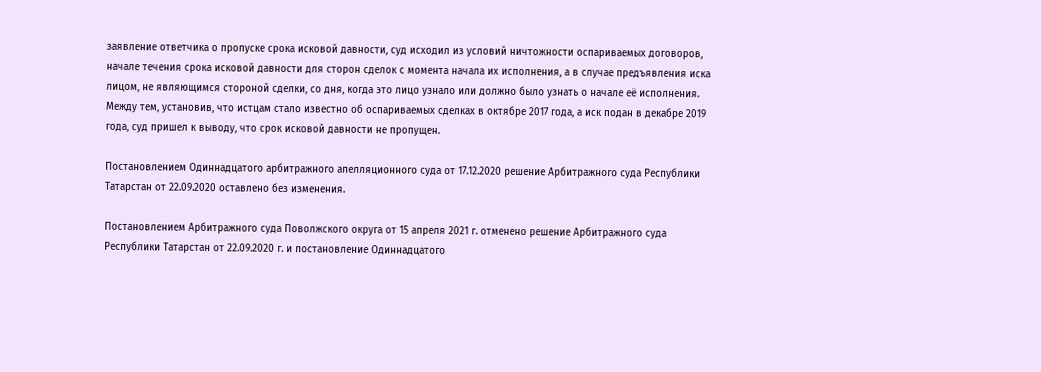заявление ответчика о пропуске срока исковой давности, суд исходил из условий ничтожности оспариваемых договоров, начале течения срока исковой давности для сторон сделок с момента начала их исполнения, а в случае предъявления иска лицом, не являющимся стороной сделки, со дня, когда это лицо узнало или должно было узнать о начале её исполнения. Между тем, установив, что истцам стало известно об оспариваемых сделках в октябре 2017 года, а иск подан в декабре 2019 года, суд пришел к выводу, что срок исковой давности не пропущен.

Постановлением Одиннадцатого арбитражного апелляционного суда от 17.12.2020 решение Арбитражного суда Республики Татарстан от 22.09.2020 оставлено без изменения.

Постановлением Арбитражного суда Поволжского округа от 15 апреля 2021 г. отменено решение Арбитражного суда Республики Татарстан от 22.09.2020 г. и постановление Одиннадцатого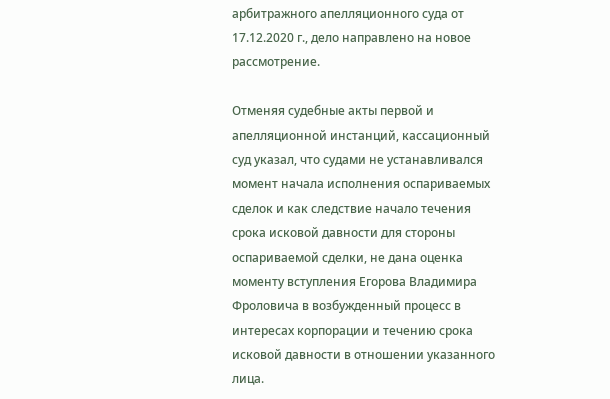арбитражного апелляционного суда от 17.12.2020 г., дело направлено на новое рассмотрение.

Отменяя судебные акты первой и апелляционной инстанций, кассационный суд указал, что судами не устанавливался момент начала исполнения оспариваемых сделок и как следствие начало течения срока исковой давности для стороны оспариваемой сделки, не дана оценка моменту вступления Егорова Владимира Фроловича в возбужденный процесс в интересах корпорации и течению срока исковой давности в отношении указанного лица.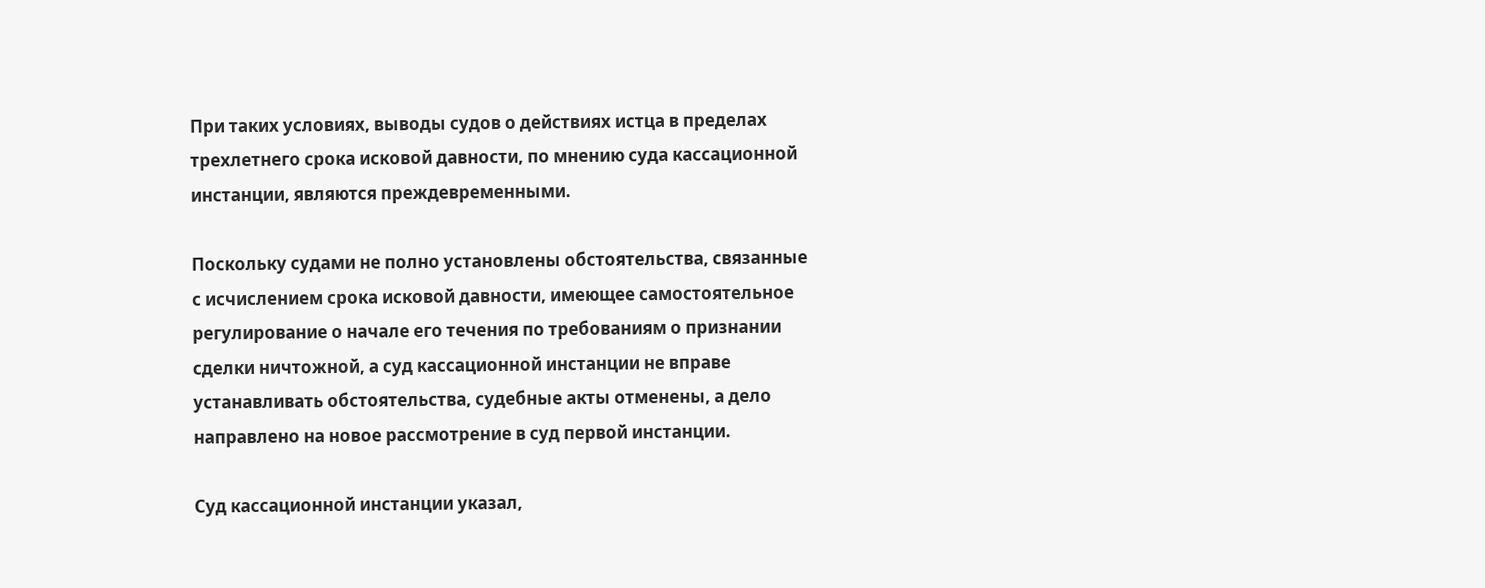При таких условиях, выводы судов о действиях истца в пределах трехлетнего срока исковой давности, по мнению суда кассационной инстанции, являются преждевременными.

Поскольку судами не полно установлены обстоятельства, связанные с исчислением срока исковой давности, имеющее самостоятельное регулирование о начале его течения по требованиям о признании сделки ничтожной, а суд кассационной инстанции не вправе устанавливать обстоятельства, судебные акты отменены, а дело направлено на новое рассмотрение в суд первой инстанции.

Суд кассационной инстанции указал,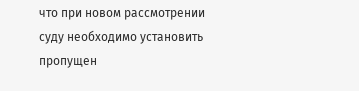что при новом рассмотрении суду необходимо установить пропущен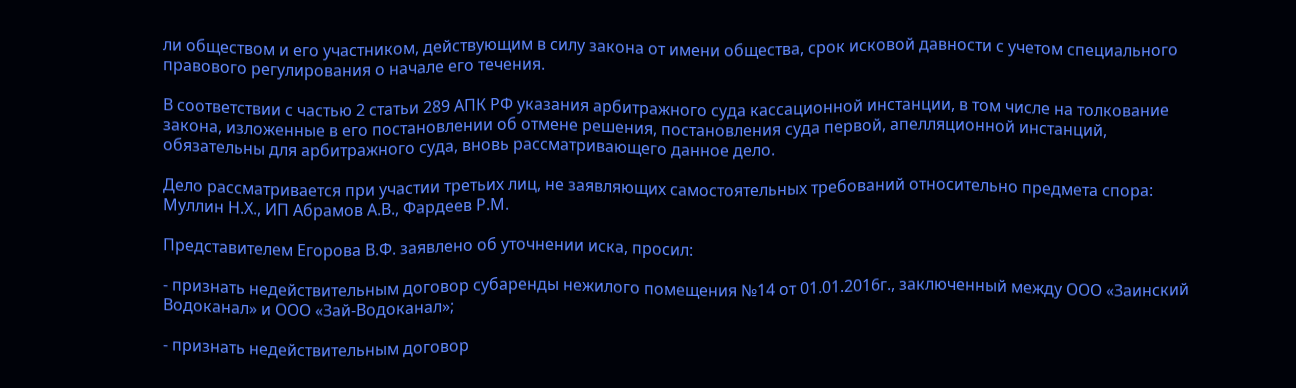ли обществом и его участником, действующим в силу закона от имени общества, срок исковой давности с учетом специального правового регулирования о начале его течения.

В соответствии с частью 2 статьи 289 АПК РФ указания арбитражного суда кассационной инстанции, в том числе на толкование закона, изложенные в его постановлении об отмене решения, постановления суда первой, апелляционной инстанций, обязательны для арбитражного суда, вновь рассматривающего данное дело.

Дело рассматривается при участии третьих лиц, не заявляющих самостоятельных требований относительно предмета спора: Муллин Н.Х., ИП Абрамов А.В., Фардеев Р.М.

Представителем Егорова В.Ф. заявлено об уточнении иска, просил:

- признать недействительным договор субаренды нежилого помещения №14 от 01.01.2016г., заключенный между ООО «Заинский Водоканал» и ООО «Зай-Водоканал»;

- признать недействительным договор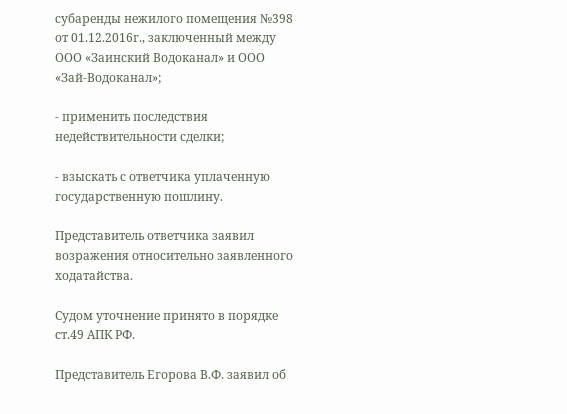субаренды нежилого помещения №398 от 01.12.2016г., заключенный между ООО «Заинский Водоканал» и ООО «Зай-Водоканал»;

- применить последствия недействительности сделки;

- взыскать с ответчика уплаченную государственную пошлину.

Представитель ответчика заявил возражения относительно заявленного ходатайства.

Судом уточнение принято в порядке ст.49 АПК РФ.

Представитель Егорова В.Ф. заявил об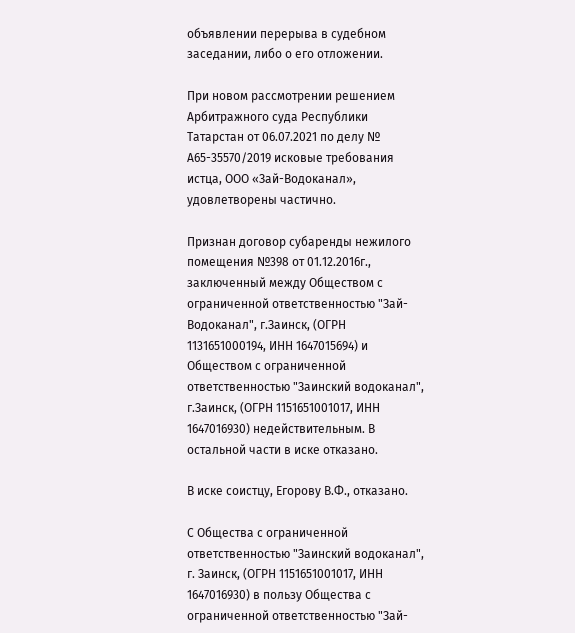объявлении перерыва в судебном заседании, либо о его отложении.

При новом рассмотрении решением Арбитражного суда Республики Татарстан от 06.07.2021 по делу № А65-35570/2019 исковые требования истца, ООО «Зай-Водоканал», удовлетворены частично.

Признан договор субаренды нежилого помещения №398 от 01.12.2016г., заключенный между Обществом с ограниченной ответственностью "Зай-Водоканал", г.Заинск, (ОГРН 1131651000194, ИНН 1647015694) и Обществом с ограниченной ответственностью "Заинский водоканал", г.Заинск, (ОГРН 1151651001017, ИНН 1647016930) недействительным. В остальной части в иске отказано.

В иске соистцу, Егорову В.Ф., отказано.

С Общества с ограниченной ответственностью "Заинский водоканал", г. Заинск, (ОГРН 1151651001017, ИНН 1647016930) в пользу Общества с ограниченной ответственностью "Зай-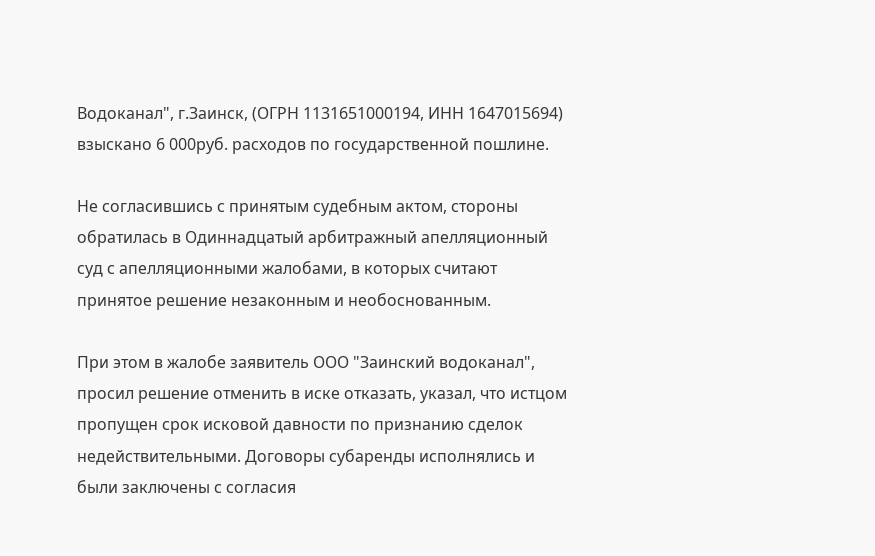Водоканал", г.Заинск, (ОГРН 1131651000194, ИНН 1647015694) взыскано 6 000руб. расходов по государственной пошлине.

Не согласившись с принятым судебным актом, стороны обратилась в Одиннадцатый арбитражный апелляционный суд с апелляционными жалобами, в которых считают принятое решение незаконным и необоснованным.

При этом в жалобе заявитель ООО "Заинский водоканал", просил решение отменить в иске отказать, указал, что истцом пропущен срок исковой давности по признанию сделок недействительными. Договоры субаренды исполнялись и были заключены с согласия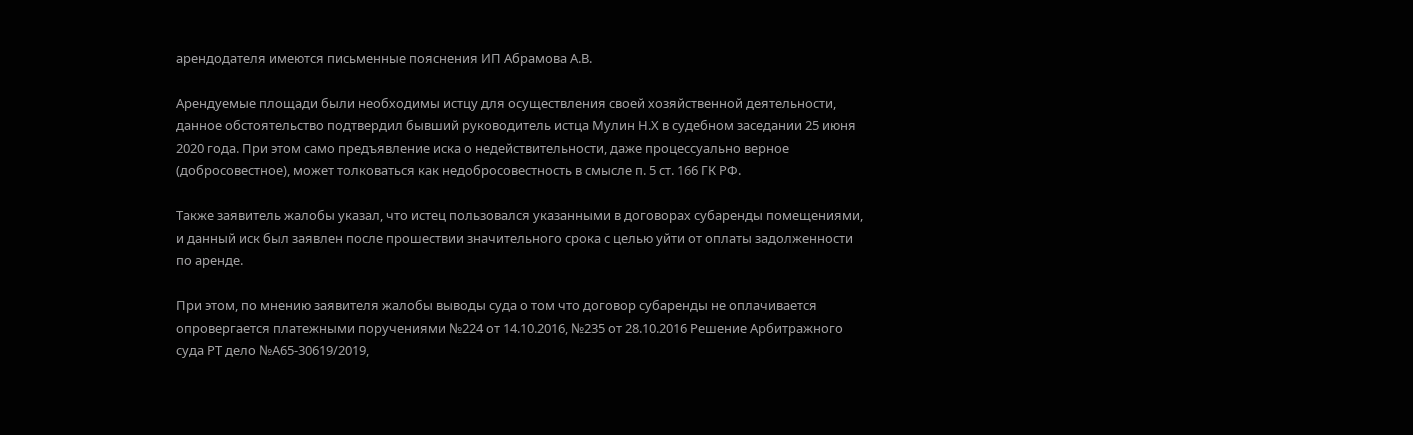арендодателя имеются письменные пояснения ИП Абрамова А.В.

Арендуемые площади были необходимы истцу для осуществления своей хозяйственной деятельности, данное обстоятельство подтвердил бывший руководитель истца Мулин Н.Х в судебном заседании 25 июня 2020 года. При этом само предъявление иска о недействительности, даже процессуально верное (добросовестное), может толковаться как недобросовестность в смысле п. 5 ст. 166 ГК РФ.

Также заявитель жалобы указал, что истец пользовался указанными в договорах субаренды помещениями, и данный иск был заявлен после прошествии значительного срока с целью уйти от оплаты задолженности по аренде.

При этом, по мнению заявителя жалобы выводы суда о том что договор субаренды не оплачивается опровергается платежными поручениями №224 от 14.10.2016, №235 от 28.10.2016 Решение Арбитражного суда РТ дело №А65-30619/2019,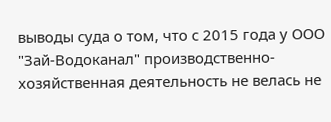выводы суда о том, что с 2015 года у ООО "Зай-Водоканал" производственно-хозяйственная деятельность не велась не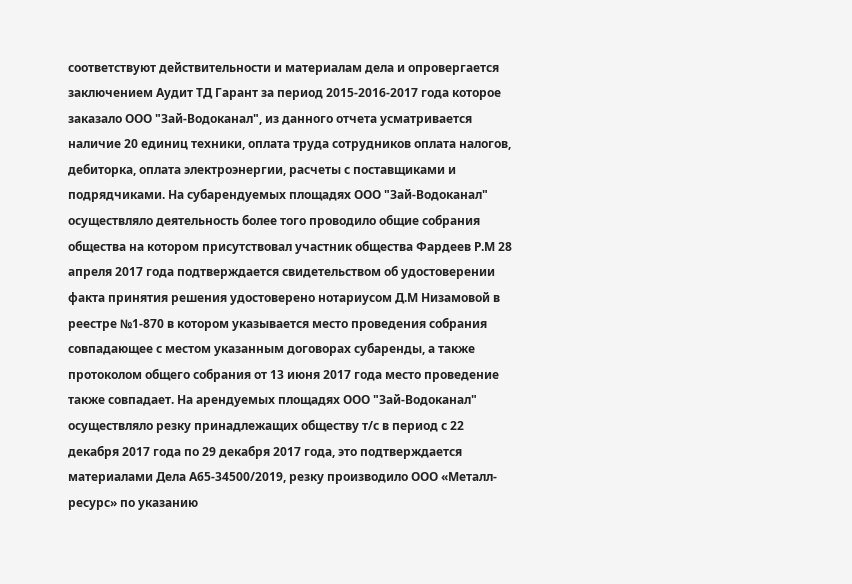соответствуют действительности и материалам дела и опровергается заключением Аудит ТД Гарант за период 2015-2016-2017 года которое заказало ООО "Зай-Водоканал", из данного отчета усматривается наличие 20 единиц техники, оплата труда сотрудников оплата налогов, дебиторка, оплата электроэнергии, расчеты с поставщиками и подрядчиками. На субарендуемых площадях ООО "Зай-Водоканал" осуществляло деятельность более того проводило общие собрания общества на котором присутствовал участник общества Фардеев Р.М 28 апреля 2017 года подтверждается свидетельством об удостоверении факта принятия решения удостоверено нотариусом Д.М Низамовой в реестре №1-870 в котором указывается место проведения собрания совпадающее с местом указанным договорах субаренды, а также протоколом общего собрания от 13 июня 2017 года место проведение также совпадает. На арендуемых площадях ООО "Зай-Водоканал" осуществляло резку принадлежащих обществу т/с в период с 22 декабря 2017 года по 29 декабря 2017 года, это подтверждается материалами Дела А65-34500/2019, резку производило ООО «Металл-ресурс» по указанию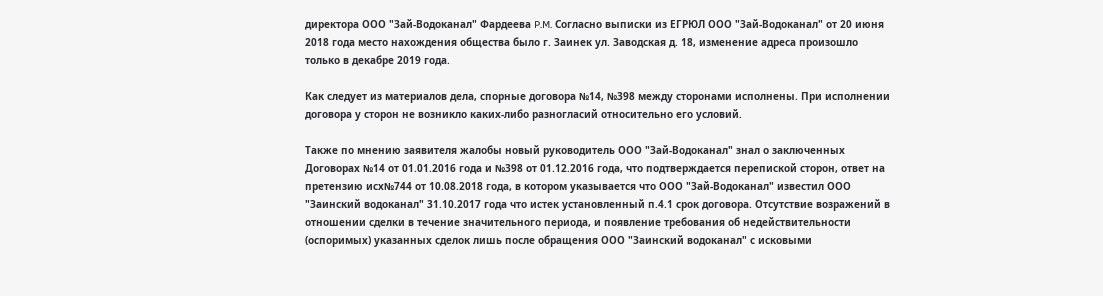директора ООО "Зай-Водоканал" Фардеева P.M. Согласно выписки из ЕГРЮЛ ООО "Зай-Водоканал" от 20 июня 2018 года место нахождения общества было г. Заинек ул. Заводская д. 18, изменение адреса произошло только в декабре 2019 года.

Как следует из материалов дела, спорные договора №14, №398 между сторонами исполнены. При исполнении договора у сторон не возникло каких-либо разногласий относительно его условий.

Также по мнению заявителя жалобы новый руководитель ООО "Зай-Водоканал" знал о заключенных Договорах №14 от 01.01.2016 года и №398 от 01.12.2016 года, что подтверждается перепиской сторон, ответ на претензию исх№744 от 10.08.2018 года, в котором указывается что ООО "Зай-Водоканал" известил ООО "Заинский водоканал" 31.10.2017 года что истек установленный п.4.1 срок договора. Отсутствие возражений в отношении сделки в течение значительного периода, и появление требования об недействительности (оспоримых) указанных сделок лишь после обращения ООО "Заинский водоканал" с исковыми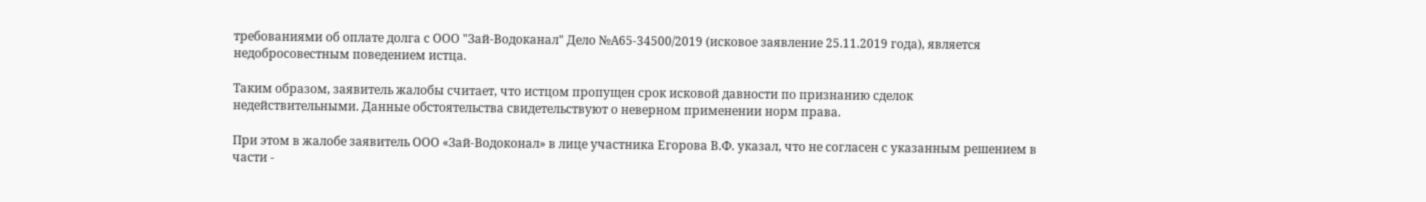требованиями об оплате долга с ООО "Зай-Водоканал" Дело №А65-34500/2019 (исковое заявление 25.11.2019 года), является недобросовестным поведением истца.

Таким образом, заявитель жалобы считает, что истцом пропущен срок исковой давности по признанию сделок недействительными. Данные обстоятельства свидетельствуют о неверном применении норм права.

При этом в жалобе заявитель ООО «Зай-Водоконал» в лице участника Егорова В.Ф. указал, что не согласен с указанным решением в части -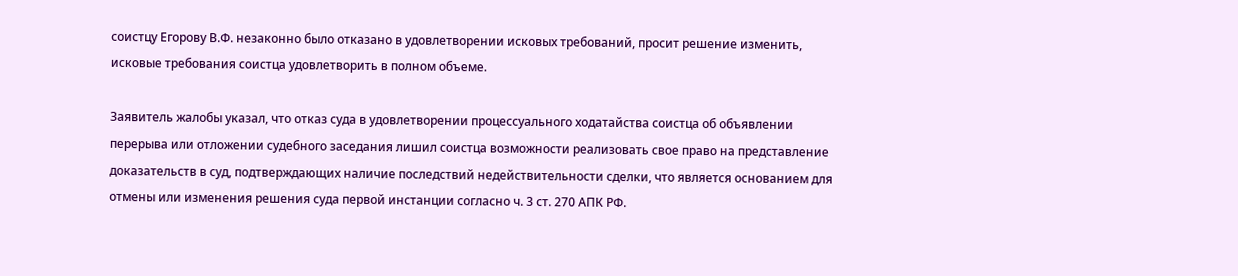соистцу Егорову В.Ф. незаконно было отказано в удовлетворении исковых требований, просит решение изменить, исковые требования соистца удовлетворить в полном объеме.

Заявитель жалобы указал, что отказ суда в удовлетворении процессуального ходатайства соистца об объявлении перерыва или отложении судебного заседания лишил соистца возможности реализовать свое право на представление доказательств в суд, подтверждающих наличие последствий недействительности сделки, что является основанием для отмены или изменения решения суда первой инстанции согласно ч. 3 ст. 270 АПК РФ.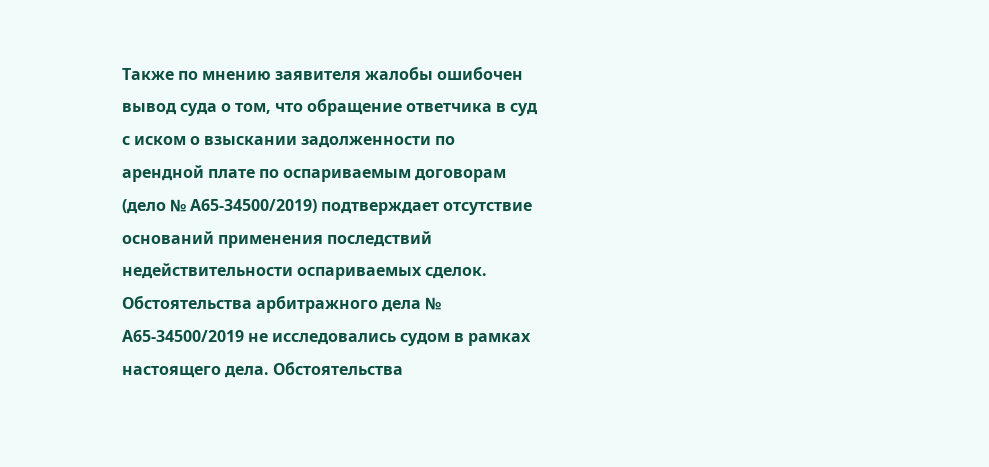Также по мнению заявителя жалобы ошибочен вывод суда о том, что обращение ответчика в суд с иском о взыскании задолженности по арендной плате по оспариваемым договорам (дело № А65-34500/2019) подтверждает отсутствие оснований применения последствий недействительности оспариваемых сделок. Обстоятельства арбитражного дела № А65-34500/2019 не исследовались судом в рамках настоящего дела. Обстоятельства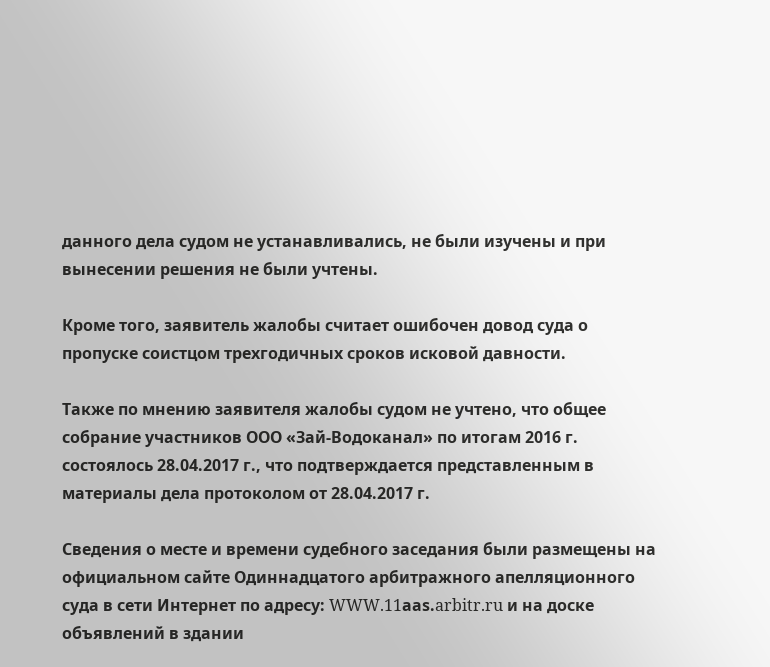данного дела судом не устанавливались, не были изучены и при вынесении решения не были учтены.

Кроме того, заявитель жалобы считает ошибочен довод суда о пропуске соистцом трехгодичных сроков исковой давности.

Также по мнению заявителя жалобы судом не учтено, что общее собрание участников ООО «Зай-Водоканал» по итогам 2016 г. состоялось 28.04.2017 г., что подтверждается представленным в материалы дела протоколом от 28.04.2017 г.

Сведения о месте и времени судебного заседания были размещены на официальном сайте Одиннадцатого арбитражного апелляционного суда в сети Интернет по адресу: WWW.11ааs.arbitr.ru и на доске объявлений в здании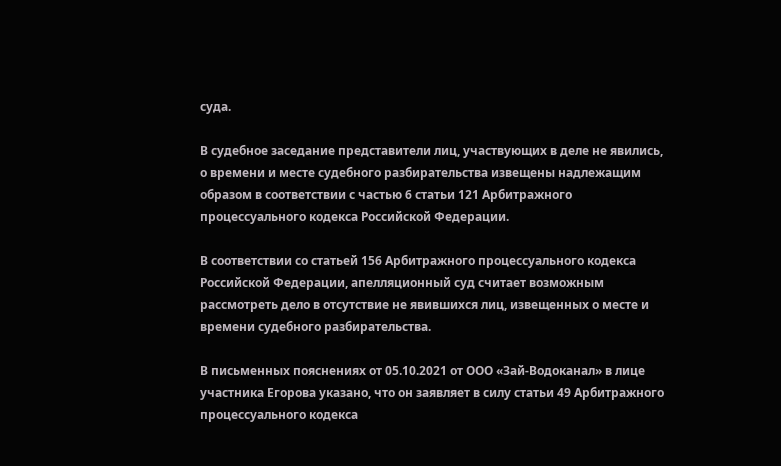суда.

В судебное заседание представители лиц, участвующих в деле не явились, о времени и месте судебного разбирательства извещены надлежащим образом в соответствии с частью 6 статьи 121 Арбитражного процессуального кодекса Российской Федерации.

В соответствии со статьей 156 Арбитражного процессуального кодекса Российской Федерации, апелляционный суд считает возможным рассмотреть дело в отсутствие не явившихся лиц, извещенных о месте и времени судебного разбирательства.

В письменных пояснениях от 05.10.2021 от ООО «Зай-Водоканал» в лице участника Егорова указано, что он заявляет в силу статьи 49 Арбитражного процессуального кодекса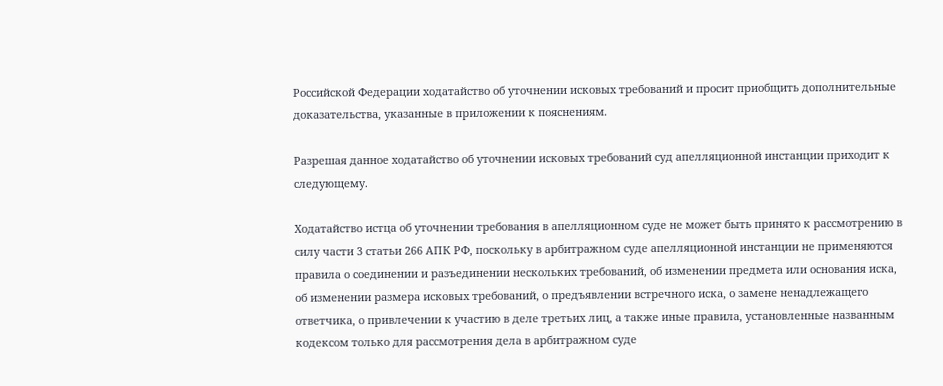Российской Федерации ходатайство об уточнении исковых требований и просит приобщить дополнительные доказательства, указанные в приложении к пояснениям.

Разрешая данное ходатайство об уточнении исковых требований суд апелляционной инстанции приходит к следующему.

Ходатайство истца об уточнении требования в апелляционном суде не может быть принято к рассмотрению в силу части 3 статьи 266 АПК РФ, поскольку в арбитражном суде апелляционной инстанции не применяются правила о соединении и разъединении нескольких требований, об изменении предмета или основания иска, об изменении размера исковых требований, о предъявлении встречного иска, о замене ненадлежащего ответчика, о привлечении к участию в деле третьих лиц, а также иные правила, установленные названным кодексом только для рассмотрения дела в арбитражном суде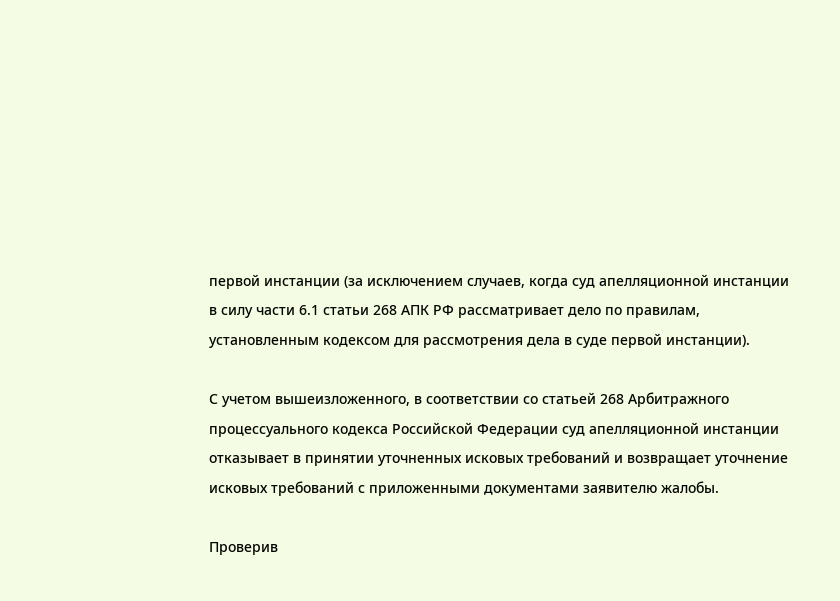первой инстанции (за исключением случаев, когда суд апелляционной инстанции в силу части 6.1 статьи 268 АПК РФ рассматривает дело по правилам, установленным кодексом для рассмотрения дела в суде первой инстанции).

С учетом вышеизложенного, в соответствии со статьей 268 Арбитражного процессуального кодекса Российской Федерации суд апелляционной инстанции отказывает в принятии уточненных исковых требований и возвращает уточнение исковых требований с приложенными документами заявителю жалобы.

Проверив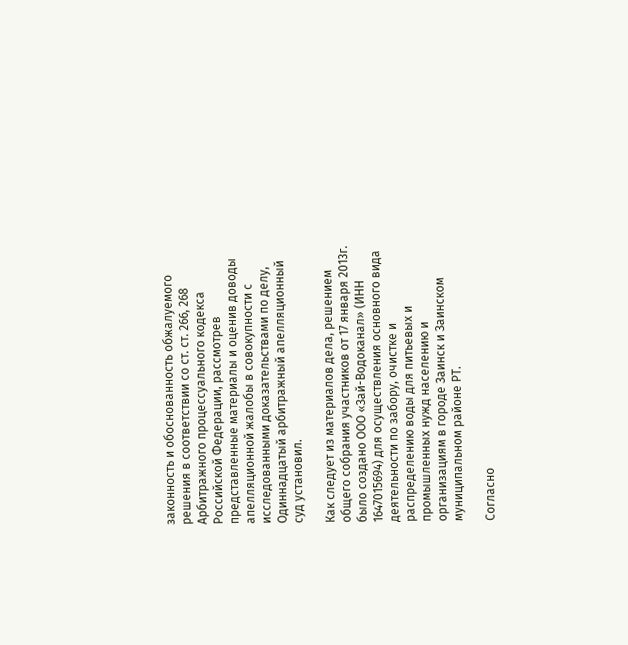законность и обоснованность обжалуемого решения в соответствии со ст. ст. 266, 268 Арбитражного процессуального кодекса Российской Федерации, рассмотрев представленные материалы и оценив доводы апелляционной жалобы в совокупности с исследованными доказательствами по делу, Одиннадцатый арбитражный апелляционный суд установил.

Как следует из материалов дела, решением общего собрания участников от 17 января 2013г. было создано ООО «Зай-Водоканал» (ИНН 1647015694) для осуществления основного вида деятельности по забору, очистке и распределению воды для питьевых и промышленных нужд населению и организациям в городе Заинск и Заинском муниципальном районе РТ.

Согласно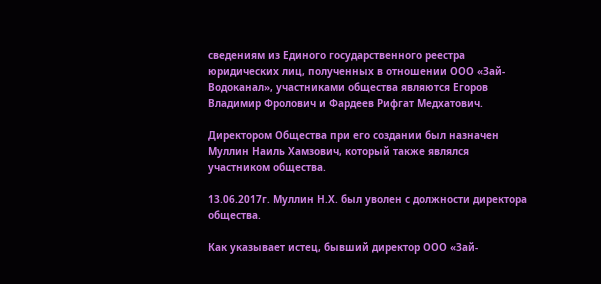сведениям из Единого государственного реестра юридических лиц, полученных в отношении ООО «Зай-Водоканал», участниками общества являются Егоров Владимир Фролович и Фардеев Рифгат Медхатович.

Директором Общества при его создании был назначен Муллин Наиль Хамзович, который также являлся участником общества.

13.06.2017г. Муллин Н.Х. был уволен с должности директора общества.

Как указывает истец, бывший директор ООО «Зай-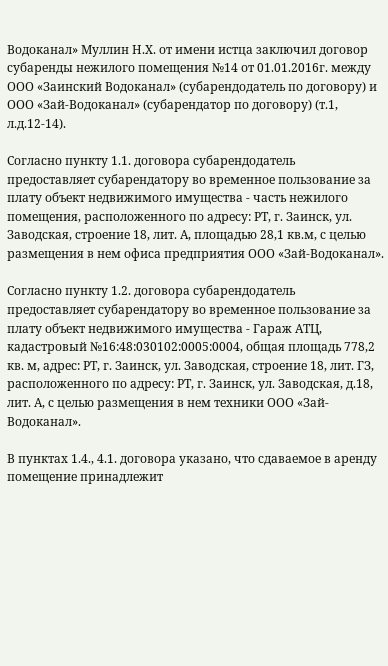Водоканал» Муллин Н.Х. от имени истца заключил договор субаренды нежилого помещения №14 от 01.01.2016г. между ООО «Заинский Водоканал» (субарендодатель по договору) и ООО «Зай-Водоканал» (субарендатор по договору) (т.1, л.д.12-14).

Согласно пункту 1.1. договора субарендодатель предоставляет субарендатору во временное пользование за плату объект недвижимого имущества - часть нежилого помещения, расположенного по адресу: РТ, г. Заинск, ул. Заводская, строение 18, лит. А, площадью 28,1 кв.м, с целью размещения в нем офиса предприятия ООО «Зай-Водоканал».

Согласно пункту 1.2. договора субарендодатель предоставляет субарендатору во временное пользование за плату объект недвижимого имущества - Гараж АТЦ, кадастровый №16:48:030102:0005:0004, общая площадь 778,2 кв. м, адрес: РТ, г. Заинск, ул. Заводская, строение 18, лит. ГЗ, расположенного по адресу: РТ, г. Заинск, ул. Заводская, д.18, лит. А, с целью размещения в нем техники ООО «Зай-Водоканал».

В пунктах 1.4., 4.1. договора указано, что сдаваемое в аренду помещение принадлежит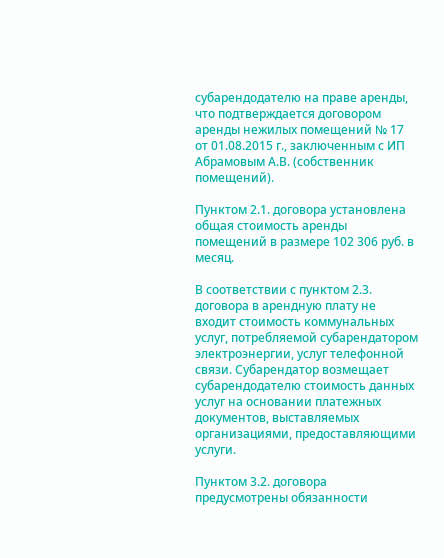субарендодателю на праве аренды, что подтверждается договором аренды нежилых помещений № 17 от 01.08.2015 г., заключенным с ИП Абрамовым А.В. (собственник помещений).

Пунктом 2.1. договора установлена общая стоимость аренды помещений в размере 102 306 руб. в месяц.

В соответствии с пунктом 2.3. договора в арендную плату не входит стоимость коммунальных услуг, потребляемой субарендатором электроэнергии, услуг телефонной связи. Субарендатор возмещает субарендодателю стоимость данных услуг на основании платежных документов, выставляемых организациями, предоставляющими услуги.

Пунктом 3.2. договора предусмотрены обязанности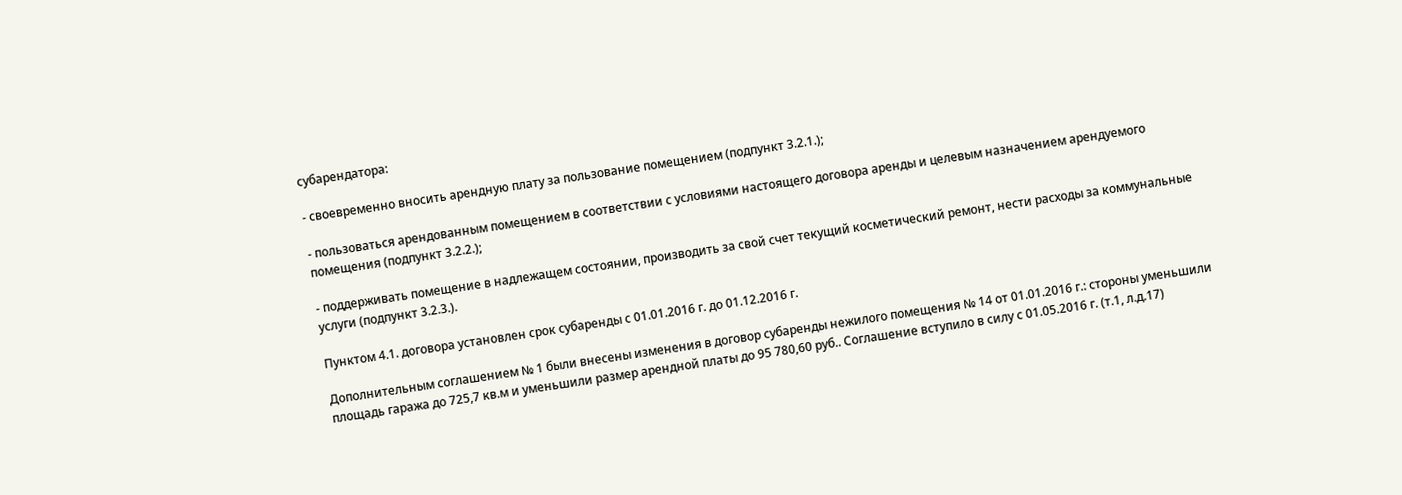субарендатора:

- своевременно вносить арендную плату за пользование помещением (подпункт 3.2.1.);

- пользоваться арендованным помещением в соответствии с условиями настоящего договора аренды и целевым назначением арендуемого помещения (подпункт 3.2.2.);

- поддерживать помещение в надлежащем состоянии, производить за свой счет текущий косметический ремонт, нести расходы за коммунальные услуги (подпункт 3.2.3.).

Пунктом 4.1. договора установлен срок субаренды с 01.01.2016 г. до 01.12.2016 г.

Дополнительным соглашением № 1 были внесены изменения в договор субаренды нежилого помещения № 14 от 01.01.2016 г.: стороны уменьшили площадь гаража до 725,7 кв.м и уменьшили размер арендной платы до 95 780,60 руб.. Соглашение вступило в силу с 01.05.2016 г. (т.1, л.д.17)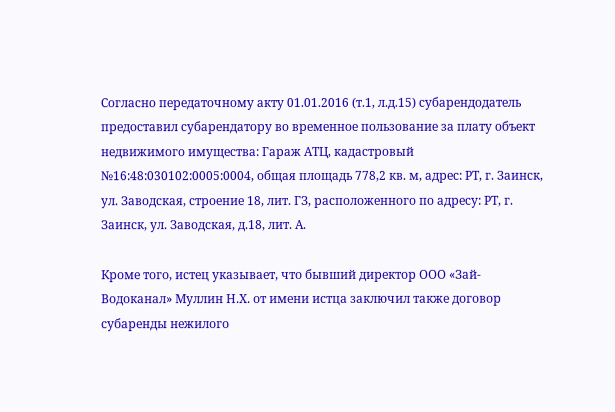Согласно передаточному акту 01.01.2016 (т.1, л.д.15) субарендодатель предоставил субарендатору во временное пользование за плату объект недвижимого имущества: Гараж АТЦ, кадастровый №16:48:030102:0005:0004, общая площадь 778,2 кв. м, адрес: РТ, г. Заинск, ул. Заводская, строение 18, лит. ГЗ, расположенного по адресу: РТ, г. Заинск, ул. Заводская, д.18, лит. А.

Кроме того, истец указывает, что бывший директор ООО «Зай-Водоканал» Муллин Н.Х. от имени истца заключил также договор субаренды нежилого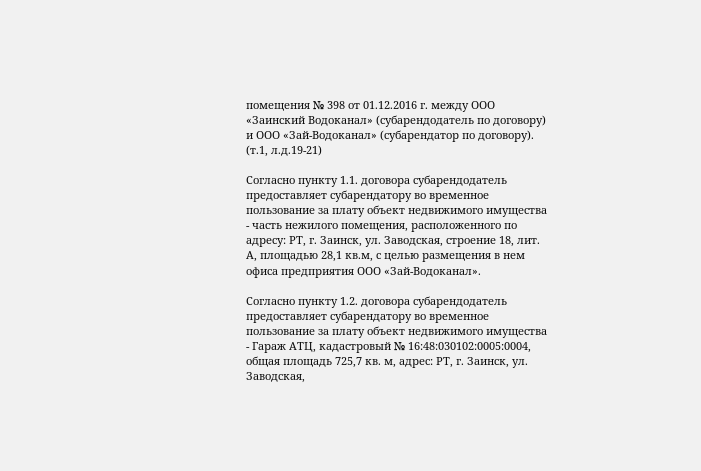помещения № 398 от 01.12.2016 г. между ООО «Заинский Водоканал» (субарендодатель по договору) и ООО «Зай-Водоканал» (субарендатор по договору). (т.1, л.д.19-21)

Согласно пункту 1.1. договора субарендодатель предоставляет субарендатору во временное пользование за плату объект недвижимого имущества - часть нежилого помещения, расположенного по адресу: РТ, г. Заинск, ул. Заводская, строение 18, лит. А, площадью 28,1 кв.м, с целью размещения в нем офиса предприятия ООО «Зай-Водоканал».

Согласно пункту 1.2. договора субарендодатель предоставляет субарендатору во временное пользование за плату объект недвижимого имущества - Гараж АТЦ, кадастровый № 16:48:030102:0005:0004, общая площадь 725,7 кв. м, адрес: РТ, г. Заинск, ул. Заводская,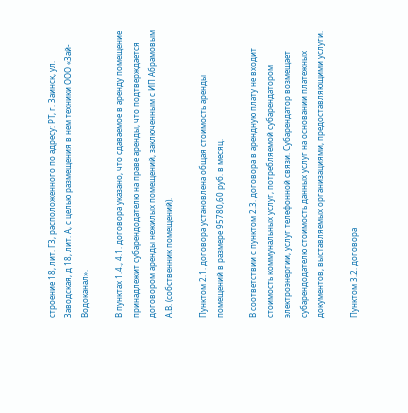строение 18, лит. ГЗ, расположенного по адресу: РТ, г. Заинск, ул. Заводская, д 18, лит. А, с целью размещения в нем техники ООО «Зай-Водоканал».

В пунктах 1.4., 4.1. договора указано, что сдаваемое в аренду помещение принадлежит субарендодателю на праве аренды, что подтверждается договором аренды нежилых помещений, заключенным с ИП Абрамовым А.В. (собственник помещений).

Пунктом 2.1. договора установлена общая стоимость аренды помещений в размере 95780,60 руб. в месяц.

В соответствии с пунктом 2.3. договора в арендную плату не входит стоимость коммунальных услуг, потребляемой субарендатором электроэнергии, услуг телефонной связи. Субарендатор возмещает субарендодателю стоимость данных услуг на основании платежных документов, выставляемых организациями, предоставляющими услуги.

Пунктом 3.2. договора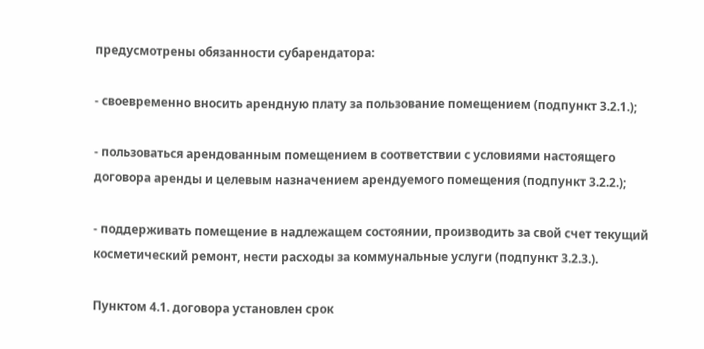предусмотрены обязанности субарендатора:

- своевременно вносить арендную плату за пользование помещением (подпункт З.2.1.);

- пользоваться арендованным помещением в соответствии с условиями настоящего договора аренды и целевым назначением арендуемого помещения (подпункт 3.2.2.);

- поддерживать помещение в надлежащем состоянии, производить за свой счет текущий косметический ремонт, нести расходы за коммунальные услуги (подпункт 3.2.3.).

Пунктом 4.1. договора установлен срок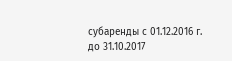субаренды с 01.12.2016 г. до 31.10.2017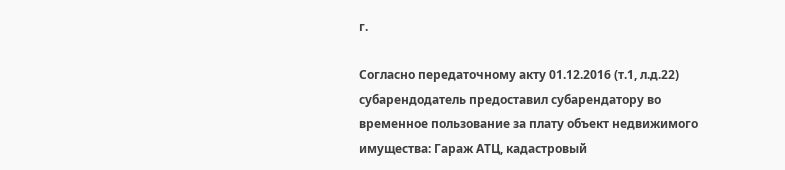г.

Согласно передаточному акту 01.12.2016 (т.1, л.д.22) субарендодатель предоставил субарендатору во временное пользование за плату объект недвижимого имущества: Гараж АТЦ, кадастровый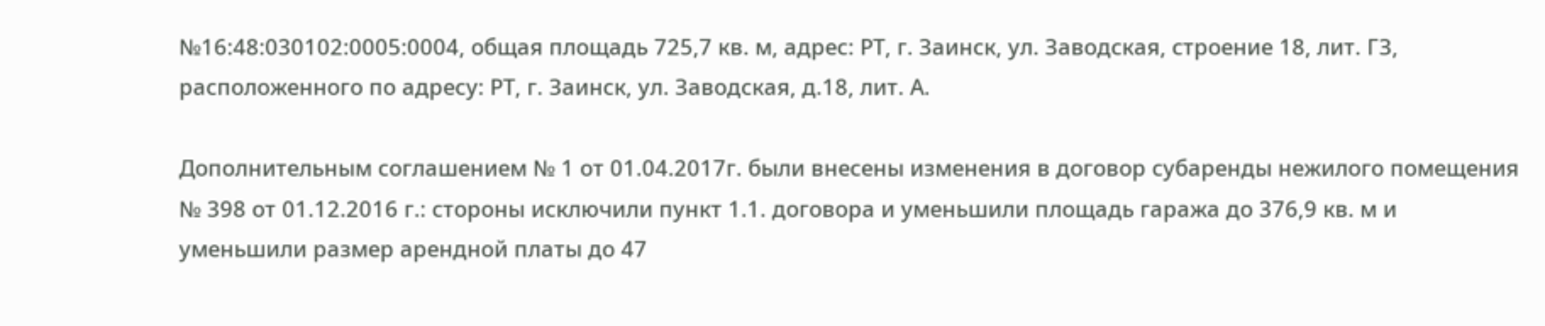№16:48:030102:0005:0004, общая площадь 725,7 кв. м, адрес: РТ, г. Заинск, ул. Заводская, строение 18, лит. ГЗ, расположенного по адресу: РТ, г. Заинск, ул. Заводская, д.18, лит. А.

Дополнительным соглашением № 1 от 01.04.2017г. были внесены изменения в договор субаренды нежилого помещения № 398 от 01.12.2016 г.: стороны исключили пункт 1.1. договора и уменьшили площадь гаража до 376,9 кв. м и уменьшили размер арендной платы до 47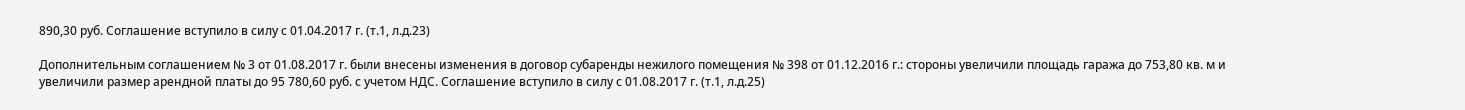890,30 руб. Соглашение вступило в силу с 01.04.2017 г. (т.1, л.д.23)

Дополнительным соглашением № 3 от 01.08.2017 г. были внесены изменения в договор субаренды нежилого помещения № 398 от 01.12.2016 г.: стороны увеличили площадь гаража до 753,80 кв. м и увеличили размер арендной платы до 95 780,60 руб. с учетом НДС. Соглашение вступило в силу с 01.08.2017 г. (т.1, л.д.25)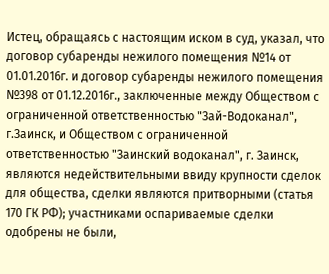Истец, обращаясь с настоящим иском в суд, указал, что договор субаренды нежилого помещения №14 от 01.01.2016г. и договор субаренды нежилого помещения №398 от 01.12.2016г., заключенные между Обществом с ограниченной ответственностью "Зай-Водоканал", г.Заинск, и Обществом с ограниченной ответственностью "Заинский водоканал", г. Заинск, являются недействительными ввиду крупности сделок для общества, сделки являются притворными (статья 170 ГК РФ); участниками оспариваемые сделки одобрены не были,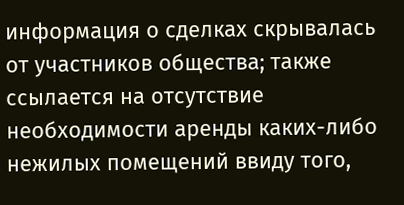информация о сделках скрывалась от участников общества; также ссылается на отсутствие необходимости аренды каких-либо нежилых помещений ввиду того,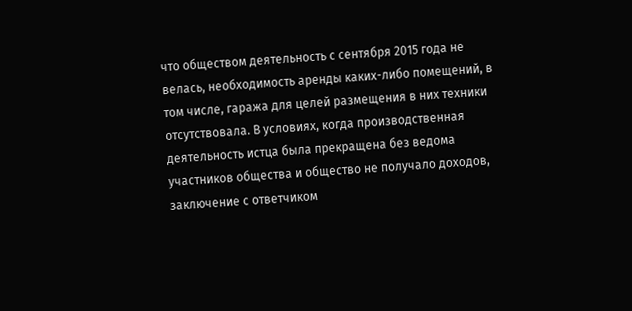что обществом деятельность с сентября 2015 года не велась, необходимость аренды каких-либо помещений, в том числе, гаража для целей размещения в них техники отсутствовала. В условиях, когда производственная деятельность истца была прекращена без ведома участников общества и общество не получало доходов, заключение с ответчиком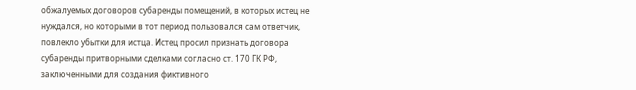обжалуемых договоров субаренды помещений, в которых истец не нуждался, но которыми в тот период пользовался сам ответчик, повлекло убытки для истца. Истец просил признать договора субаренды притворными сделками согласно ст. 170 ГК РФ, заключенными для создания фиктивного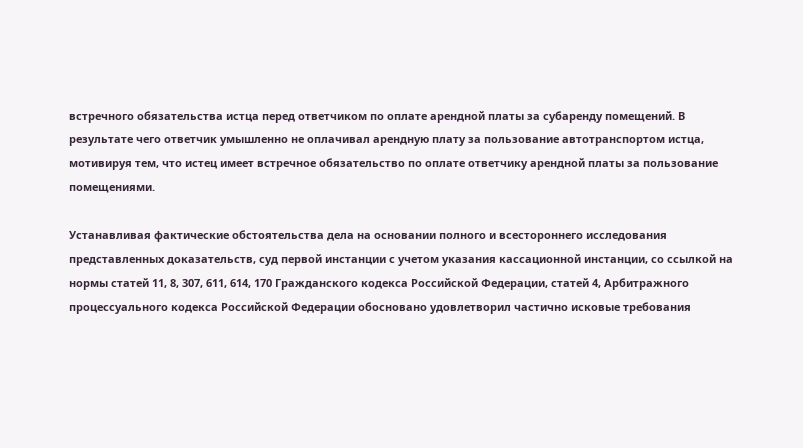встречного обязательства истца перед ответчиком по оплате арендной платы за субаренду помещений. В результате чего ответчик умышленно не оплачивал арендную плату за пользование автотранспортом истца, мотивируя тем, что истец имеет встречное обязательство по оплате ответчику арендной платы за пользование помещениями.

Устанавливая фактические обстоятельства дела на основании полного и всестороннего исследования представленных доказательств, суд первой инстанции с учетом указания кассационной инстанции, со ссылкой на нормы статей 11, 8, 307, 611, 614, 170 Гражданского кодекса Российской Федерации, статей 4, Арбитражного процессуального кодекса Российской Федерации обосновано удовлетворил частично исковые требования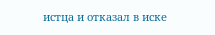истца и отказал в иске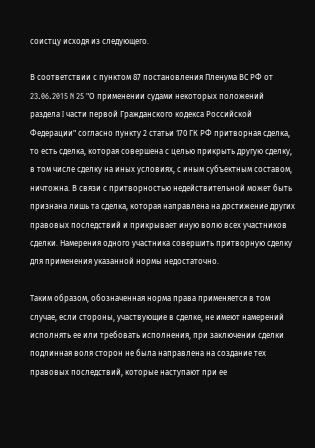соистцу исходя из следующего.

В соответствии с пунктом 87 постановления Пленума ВС РФ от 23.06.2015 N 25 "О применении судами некоторых положений раздела I части первой Гражданского кодекса Российской Федерации" согласно пункту 2 статьи 170 ГК РФ притворная сделка, то есть сделка, которая совершена с целью прикрыть другую сделку, в том числе сделку на иных условиях, с иным субъектным составом, ничтожна. В связи с притворностью недействительной может быть признана лишь та сделка, которая направлена на достижение других правовых последствий и прикрывает иную волю всех участников сделки. Намерения одного участника совершить притворную сделку для применения указанной нормы недостаточно.

Таким образом, обозначенная норма права применяется в том случае, если стороны, участвующие в сделке, не имеют намерений исполнять ее или требовать исполнения, при заключении сделки подлинная воля сторон не была направлена на создание тех правовых последствий, которые наступают при ее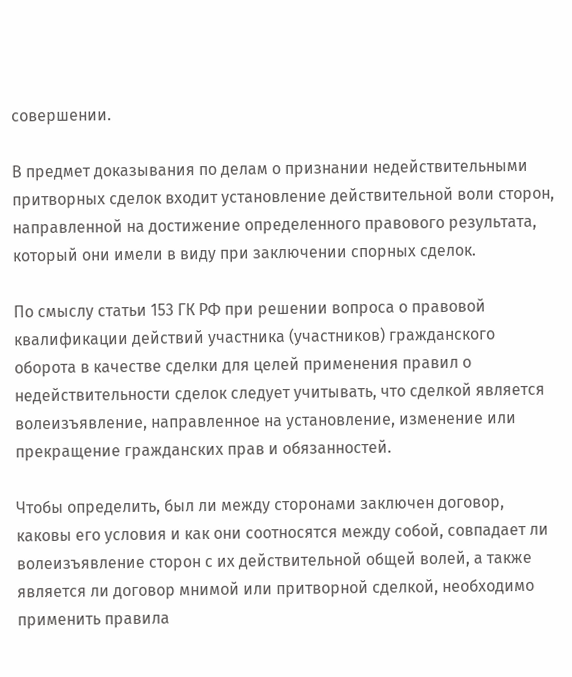совершении.

В предмет доказывания по делам о признании недействительными притворных сделок входит установление действительной воли сторон, направленной на достижение определенного правового результата, который они имели в виду при заключении спорных сделок.

По смыслу статьи 153 ГК РФ при решении вопроса о правовой квалификации действий участника (участников) гражданского оборота в качестве сделки для целей применения правил о недействительности сделок следует учитывать, что сделкой является волеизъявление, направленное на установление, изменение или прекращение гражданских прав и обязанностей.

Чтобы определить, был ли между сторонами заключен договор, каковы его условия и как они соотносятся между собой, совпадает ли волеизъявление сторон с их действительной общей волей, а также является ли договор мнимой или притворной сделкой, необходимо применить правила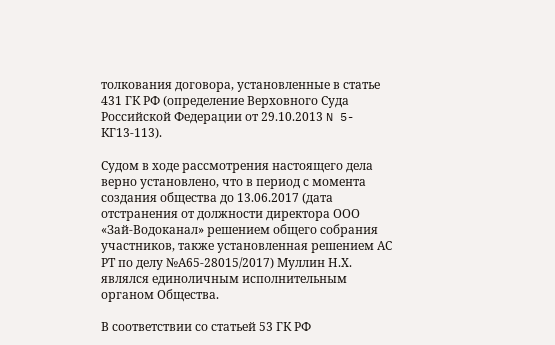толкования договора, установленные в статье 431 ГК РФ (определение Верховного Суда Российской Федерации от 29.10.2013 N 5-КГ13-113).

Судом в ходе рассмотрения настоящего дела верно установлено, что в период с момента создания общества до 13.06.2017 (дата отстранения от должности директора ООО «Зай-Водоканал» решением общего собрания участников, также установленная решением АС РТ по делу №А65-28015/2017) Муллин Н.Х. являлся единоличным исполнительным органом Общества.

В соответствии со статьей 53 ГК РФ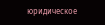юридическое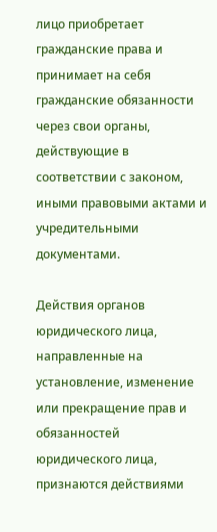лицо приобретает гражданские права и принимает на себя гражданские обязанности через свои органы, действующие в соответствии с законом, иными правовыми актами и учредительными документами.

Действия органов юридического лица, направленные на установление, изменение или прекращение прав и обязанностей юридического лица, признаются действиями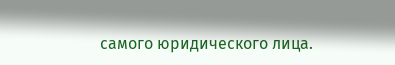самого юридического лица.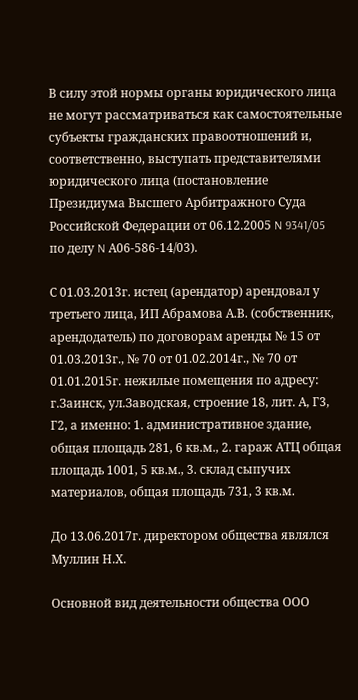В силу этой нормы органы юридического лица не могут рассматриваться как самостоятельные субъекты гражданских правоотношений и, соответственно, выступать представителями юридического лица (постановление Президиума Высшего Арбитражного Суда Российской Федерации от 06.12.2005 N 9341/05 по делу N А06-586-14/03).

С 01.03.2013г. истец (арендатор) арендовал у третьего лица, ИП Абрамова А.В. (собственник, арендодатель) по договорам аренды № 15 от 01.03.2013г., № 70 от 01.02.2014г., № 70 от 01.01.2015г. нежилые помещения по адресу: г.Заинск, ул.Заводская, строение 18, лит. А, Г3, Г2, а именно: 1. административное здание, общая площадь 281, 6 кв.м., 2. гараж АТЦ общая площадь 1001, 5 кв.м., 3. склад сыпучих материалов, общая площадь 731, 3 кв.м.

До 13.06.2017г. директором общества являлся Муллин Н.Х.

Основной вид деятельности общества ООО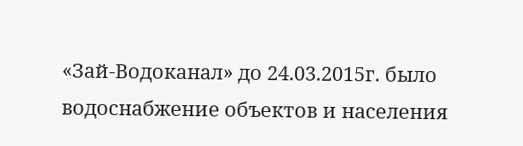«Зай-Водоканал» до 24.03.2015г. было водоснабжение объектов и населения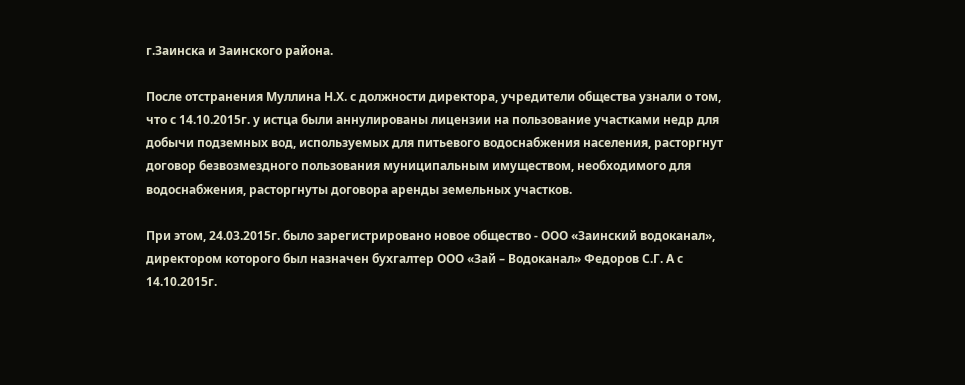г.Заинска и Заинского района.

После отстранения Муллина Н.Х. с должности директора, учредители общества узнали о том, что с 14.10.2015г. у истца были аннулированы лицензии на пользование участками недр для добычи подземных вод, используемых для питьевого водоснабжения населения, расторгнут договор безвозмездного пользования муниципальным имуществом, необходимого для водоснабжения, расторгнуты договора аренды земельных участков.

При этом, 24.03.2015г. было зарегистрировано новое общество - ООО «Заинский водоканал», директором которого был назначен бухгалтер ООО «Зай – Водоканал» Федоров С.Г. А с 14.10.2015г.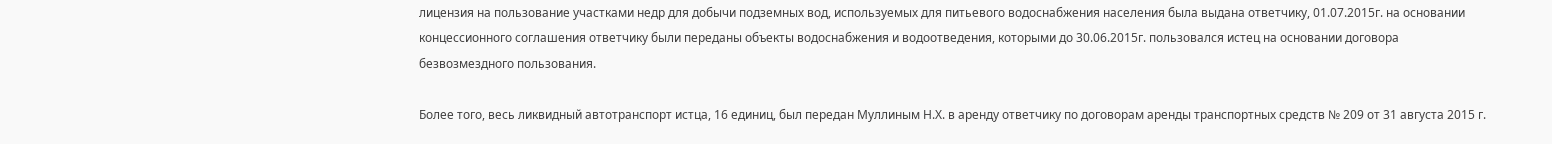лицензия на пользование участками недр для добычи подземных вод, используемых для питьевого водоснабжения населения была выдана ответчику, 01.07.2015г. на основании концессионного соглашения ответчику были переданы объекты водоснабжения и водоотведения, которыми до 30.06.2015г. пользовался истец на основании договора безвозмездного пользования.

Более того, весь ликвидный автотранспорт истца, 16 единиц, был передан Муллиным Н.Х. в аренду ответчику по договорам аренды транспортных средств № 209 от 31 августа 2015 г.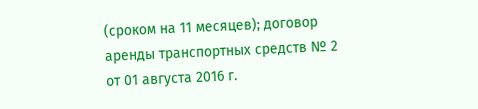(сроком на 11 месяцев); договор аренды транспортных средств № 2 от 01 августа 2016 г.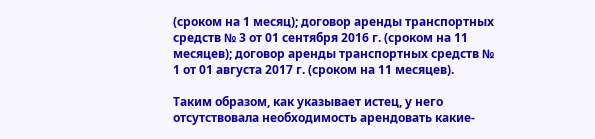(сроком на 1 месяц); договор аренды транспортных средств № 3 от 01 сентября 2016 г. (сроком на 11 месяцев); договор аренды транспортных средств № 1 от 01 августа 2017 г. (сроком на 11 месяцев).

Таким образом, как указывает истец, у него отсутствовала необходимость арендовать какие-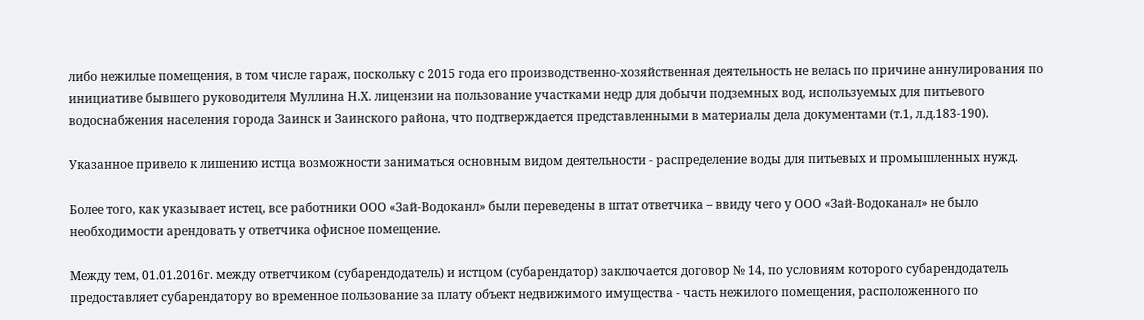либо нежилые помещения, в том числе гараж, поскольку с 2015 года его производственно-хозяйственная деятельность не велась по причине аннулирования по инициативе бывшего руководителя Муллина Н.Х. лицензии на пользование участками недр для добычи подземных вод, используемых для питьевого водоснабжения населения города Заинск и Заинского района, что подтверждается представленными в материалы дела документами (т.1, л.д.183-190).

Указанное привело к лишению истца возможности заниматься основным видом деятельности - распределение воды для питьевых и промышленных нужд.

Более того, как указывает истец, все работники ООО «Зай-Водоканл» были переведены в штат ответчика – ввиду чего у ООО «Зай-Водоканал» не было необходимости арендовать у ответчика офисное помещение.

Между тем, 01.01.2016г. между ответчиком (субарендодатель) и истцом (субарендатор) заключается договор № 14, по условиям которого субарендодатель предоставляет субарендатору во временное пользование за плату объект недвижимого имущества - часть нежилого помещения, расположенного по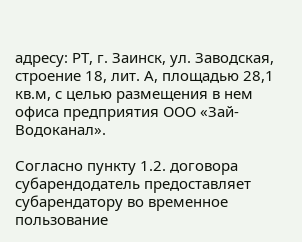адресу: РТ, г. Заинск, ул. Заводская, строение 18, лит. А, площадью 28,1 кв.м, с целью размещения в нем офиса предприятия ООО «Зай-Водоканал».

Согласно пункту 1.2. договора субарендодатель предоставляет субарендатору во временное пользование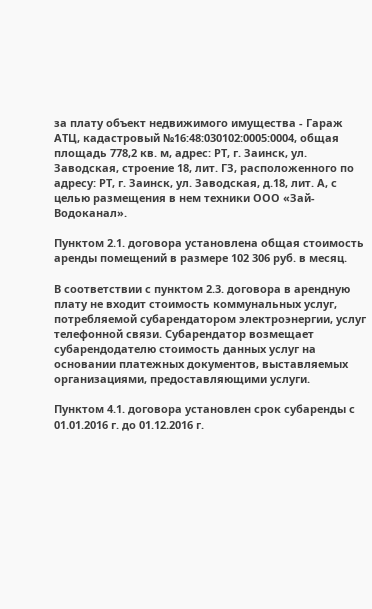за плату объект недвижимого имущества - Гараж АТЦ, кадастровый №16:48:030102:0005:0004, общая площадь 778,2 кв. м, адрес: РТ, г. Заинск, ул. Заводская, строение 18, лит. ГЗ, расположенного по адресу: РТ, г. Заинск, ул. Заводская, д.18, лит. А, с целью размещения в нем техники ООО «Зай-Водоканал».

Пунктом 2.1. договора установлена общая стоимость аренды помещений в размере 102 306 руб. в месяц.

В соответствии с пунктом 2.3. договора в арендную плату не входит стоимость коммунальных услуг, потребляемой субарендатором электроэнергии, услуг телефонной связи. Субарендатор возмещает субарендодателю стоимость данных услуг на основании платежных документов, выставляемых организациями, предоставляющими услуги.

Пунктом 4.1. договора установлен срок субаренды с 01.01.2016 г. до 01.12.2016 г.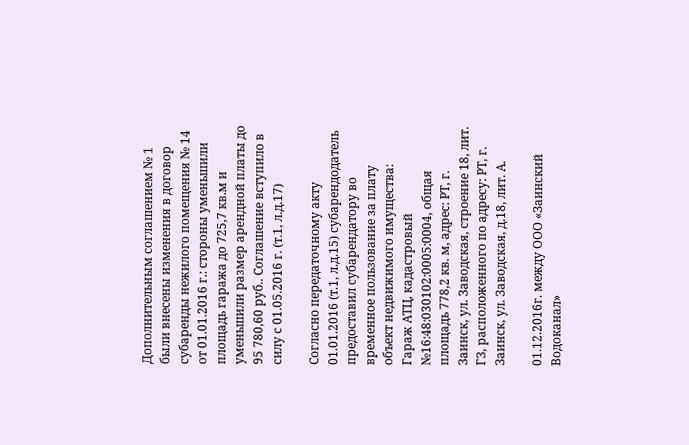Дополнительным соглашением № 1 были внесены изменения в договор субаренды нежилого помещения № 14 от 01.01.2016 г.: стороны уменьшили площадь гаража до 725,7 кв.м и уменьшили размер арендной платы до 95 780,60 руб.. Соглашение вступило в силу с 01.05.2016 г. (т.1, л.д.17)

Согласно передаточному акту 01.01.2016 (т.1, л.д.15) субарендодатель предоставил субарендатору во временное пользование за плату объект недвижимого имущества: Гараж АТЦ, кадастровый №16:48:030102:0005:0004, общая площадь 778,2 кв. м, адрес: РТ, г. Заинск, ул. Заводская, строение 18, лит. ГЗ, расположенного по адресу: РТ, г. Заинск, ул. Заводская, д.18, лит. А.

01.12.2016г. между ООО «Заинский Водоканал»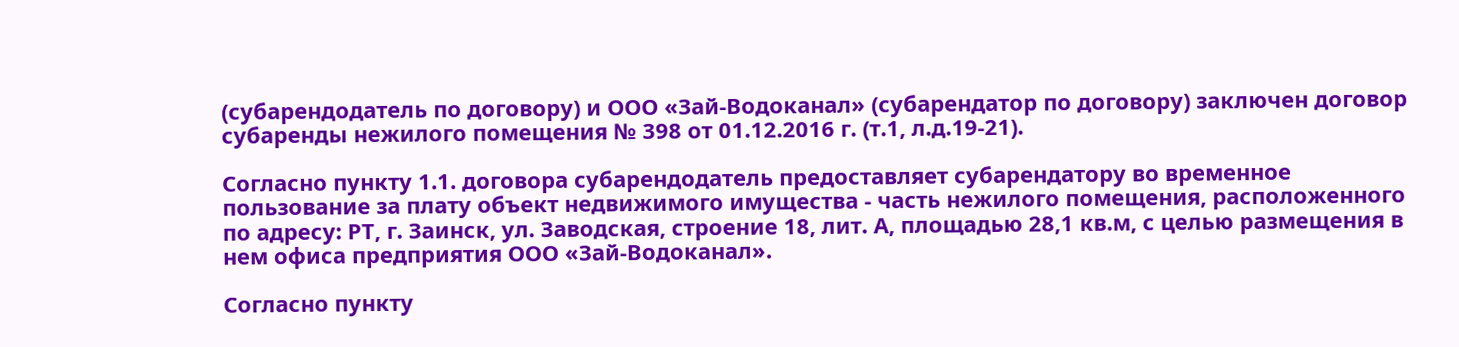(субарендодатель по договору) и ООО «Зай-Водоканал» (субарендатор по договору) заключен договор субаренды нежилого помещения № 398 от 01.12.2016 г. (т.1, л.д.19-21).

Согласно пункту 1.1. договора субарендодатель предоставляет субарендатору во временное пользование за плату объект недвижимого имущества - часть нежилого помещения, расположенного по адресу: РТ, г. Заинск, ул. Заводская, строение 18, лит. А, площадью 28,1 кв.м, с целью размещения в нем офиса предприятия ООО «Зай-Водоканал».

Согласно пункту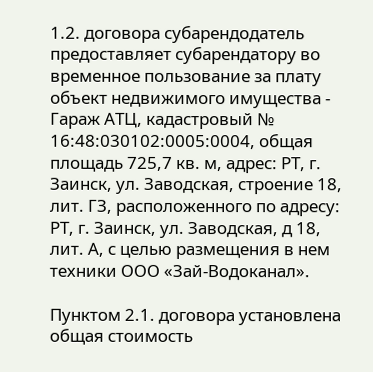1.2. договора субарендодатель предоставляет субарендатору во временное пользование за плату объект недвижимого имущества - Гараж АТЦ, кадастровый № 16:48:030102:0005:0004, общая площадь 725,7 кв. м, адрес: РТ, г. Заинск, ул. Заводская, строение 18, лит. ГЗ, расположенного по адресу: РТ, г. Заинск, ул. Заводская, д 18, лит. А, с целью размещения в нем техники ООО «Зай-Водоканал».

Пунктом 2.1. договора установлена общая стоимость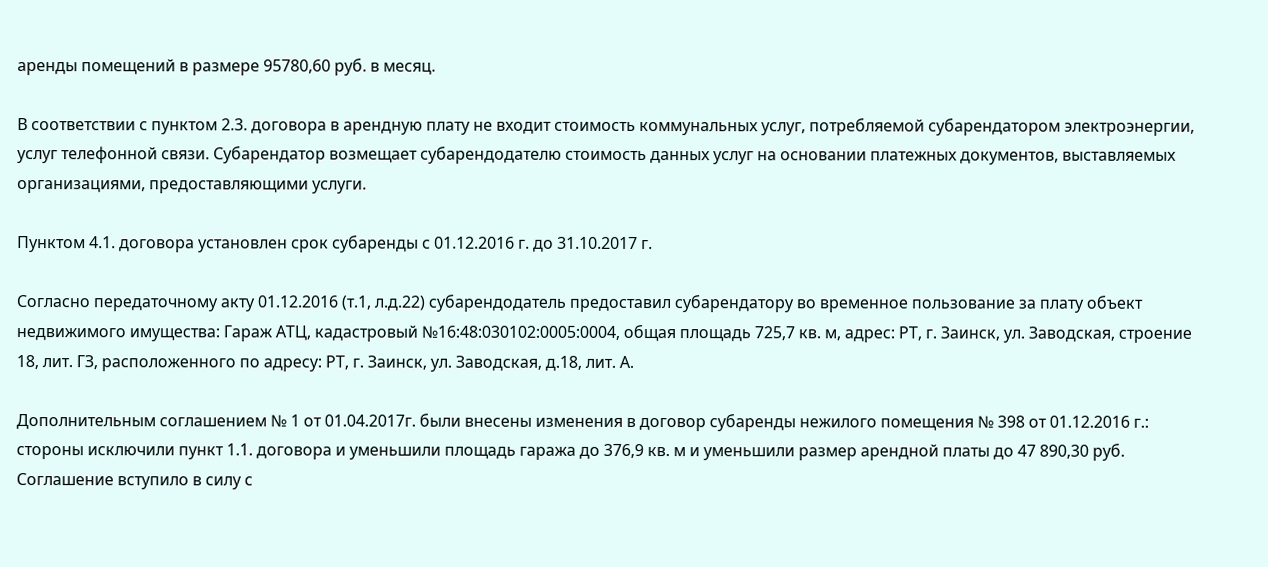аренды помещений в размере 95780,60 руб. в месяц.

В соответствии с пунктом 2.3. договора в арендную плату не входит стоимость коммунальных услуг, потребляемой субарендатором электроэнергии, услуг телефонной связи. Субарендатор возмещает субарендодателю стоимость данных услуг на основании платежных документов, выставляемых организациями, предоставляющими услуги.

Пунктом 4.1. договора установлен срок субаренды с 01.12.2016 г. до 31.10.2017 г.

Согласно передаточному акту 01.12.2016 (т.1, л.д.22) субарендодатель предоставил субарендатору во временное пользование за плату объект недвижимого имущества: Гараж АТЦ, кадастровый №16:48:030102:0005:0004, общая площадь 725,7 кв. м, адрес: РТ, г. Заинск, ул. Заводская, строение 18, лит. ГЗ, расположенного по адресу: РТ, г. Заинск, ул. Заводская, д.18, лит. А.

Дополнительным соглашением № 1 от 01.04.2017г. были внесены изменения в договор субаренды нежилого помещения № 398 от 01.12.2016 г.: стороны исключили пункт 1.1. договора и уменьшили площадь гаража до 376,9 кв. м и уменьшили размер арендной платы до 47 890,30 руб. Соглашение вступило в силу с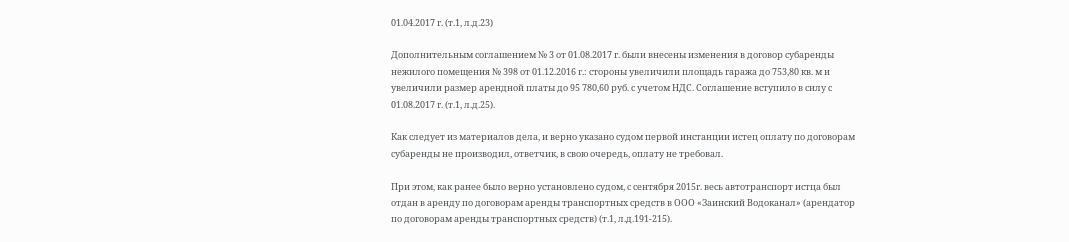01.04.2017 г. (т.1, л.д.23)

Дополнительным соглашением № 3 от 01.08.2017 г. были внесены изменения в договор субаренды нежилого помещения № 398 от 01.12.2016 г.: стороны увеличили площадь гаража до 753,80 кв. м и увеличили размер арендной платы до 95 780,60 руб. с учетом НДС. Соглашение вступило в силу с 01.08.2017 г. (т.1, л.д.25).

Как следует из материалов дела, и верно указано судом первой инстанции истец оплату по договорам субаренды не производил, ответчик, в свою очередь, оплату не требовал.

При этом, как ранее было верно установлено судом, с сентября 2015г. весь автотранспорт истца был отдан в аренду по договорам аренды транспортных средств в ООО «Заинский Водоканал» (арендатор по договорам аренды транспортных средств) (т.1, л.д.191-215).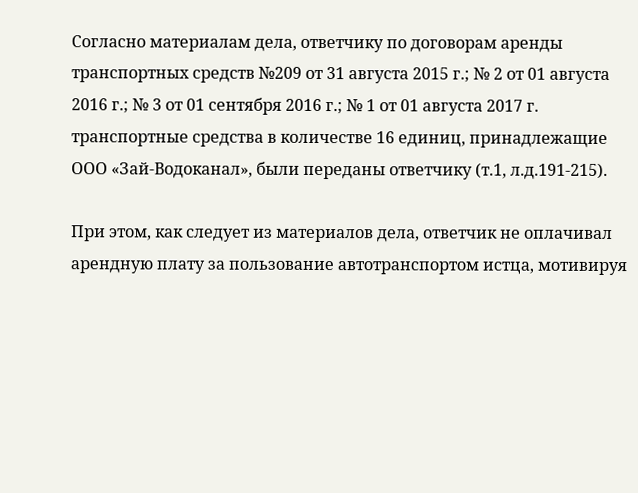Согласно материалам дела, ответчику по договорам аренды транспортных средств №209 от 31 августа 2015 г.; № 2 от 01 августа 2016 г.; № 3 от 01 сентября 2016 г.; № 1 от 01 августа 2017 г. транспортные средства в количестве 16 единиц, принадлежащие ООО «Зай-Водоканал», были переданы ответчику (т.1, л.д.191-215).

При этом, как следует из материалов дела, ответчик не оплачивал арендную плату за пользование автотранспортом истца, мотивируя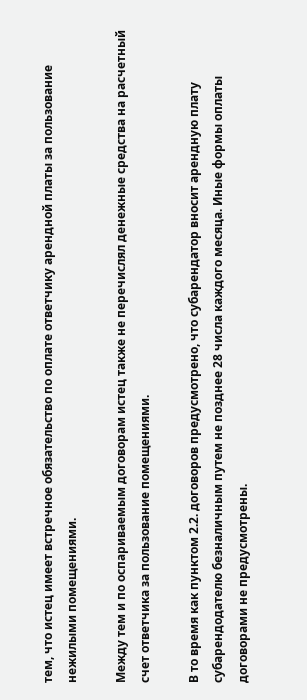тем, что истец имеет встречное обязательство по оплате ответчику арендной платы за пользование нежилыми помещениями.

Между тем и по оспариваемым договорам истец также не перечислял денежные средства на расчетный счет ответчика за пользование помещениями.

В то время как пунктом 2.2. договоров предусмотрено, что субарендатор вносит арендную плату субарендодателю безналичным путем не позднее 28 числа каждого месяца. Иные формы оплаты договорами не предусмотрены.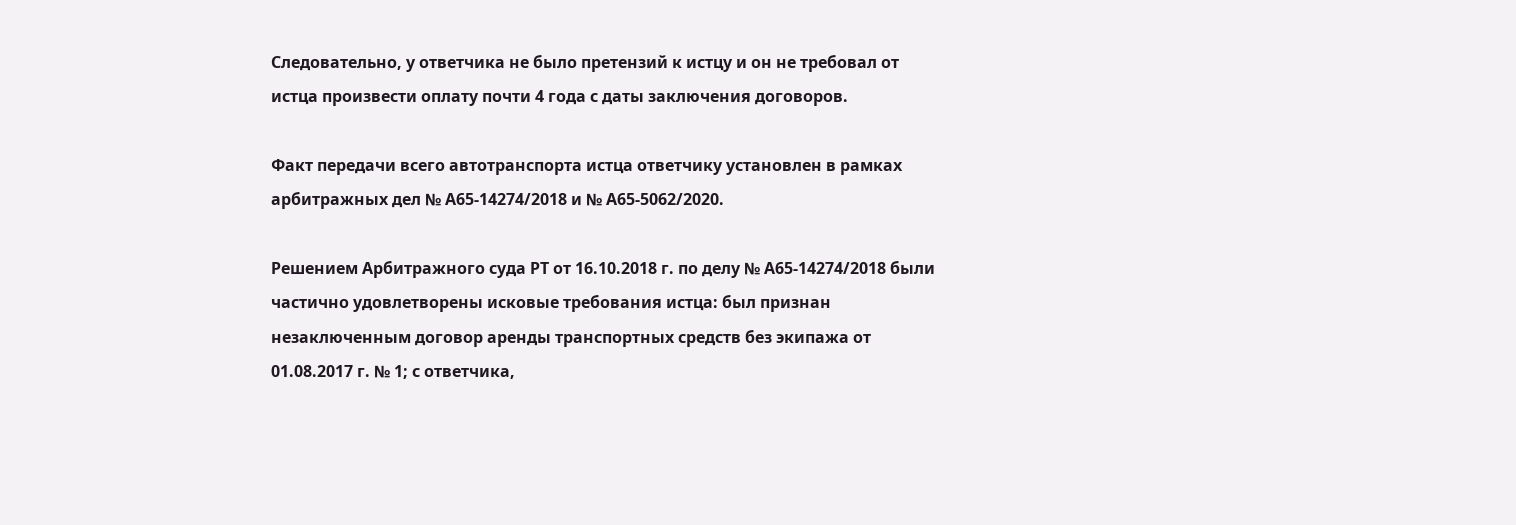Следовательно, у ответчика не было претензий к истцу и он не требовал от истца произвести оплату почти 4 года с даты заключения договоров.

Факт передачи всего автотранспорта истца ответчику установлен в рамках арбитражных дел № А65-14274/2018 и № А65-5062/2020.

Решением Арбитражного суда РТ от 16.10.2018 г. по делу № А65-14274/2018 были частично удовлетворены исковые требования истца: был признан незаключенным договор аренды транспортных средств без экипажа от 01.08.2017 г. № 1; с ответчика,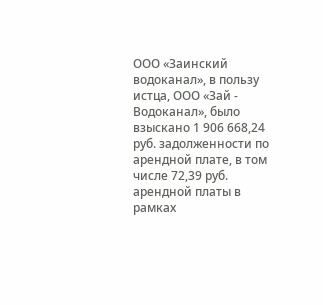ООО «Заинский водоканал», в пользу истца, ООО «Зай - Водоканал», было взыскано 1 906 668,24 руб. задолженности по арендной плате, в том числе 72,39 руб. арендной платы в рамках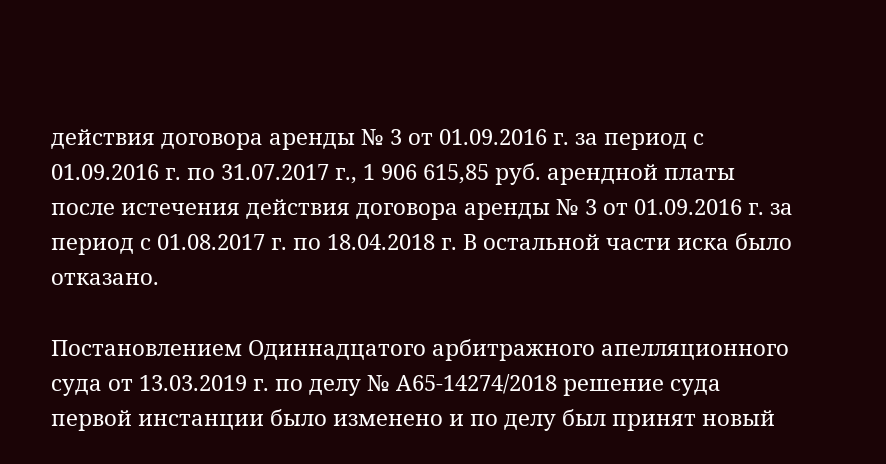действия договора аренды № 3 от 01.09.2016 г. за период с 01.09.2016 г. по 31.07.2017 г., 1 906 615,85 руб. арендной платы после истечения действия договора аренды № 3 от 01.09.2016 г. за период с 01.08.2017 г. по 18.04.2018 г. В остальной части иска было отказано.

Постановлением Одиннадцатого арбитражного апелляционного суда от 13.03.2019 г. по делу № А65-14274/2018 решение суда первой инстанции было изменено и по делу был принят новый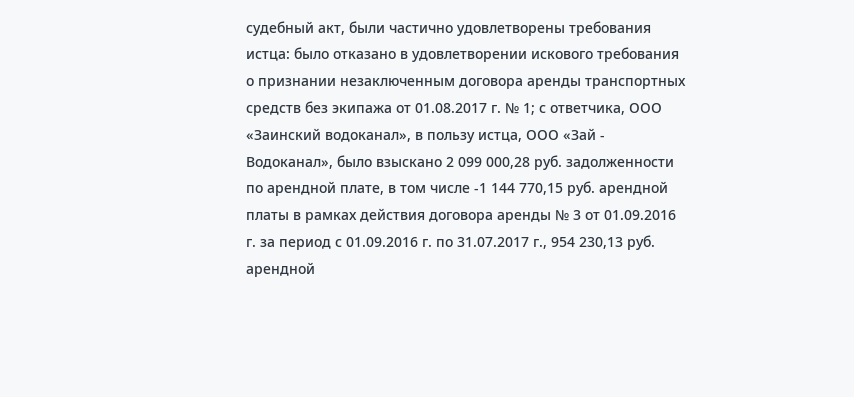судебный акт, были частично удовлетворены требования истца: было отказано в удовлетворении искового требования о признании незаключенным договора аренды транспортных средств без экипажа от 01.08.2017 г. № 1; с ответчика, ООО «Заинский водоканал», в пользу истца, ООО «Зай - Водоканал», было взыскано 2 099 000,28 руб. задолженности по арендной плате, в том числе -1 144 770,15 руб. арендной платы в рамках действия договора аренды № 3 от 01.09.2016 г. за период с 01.09.2016 г. по 31.07.2017 г., 954 230,13 руб. арендной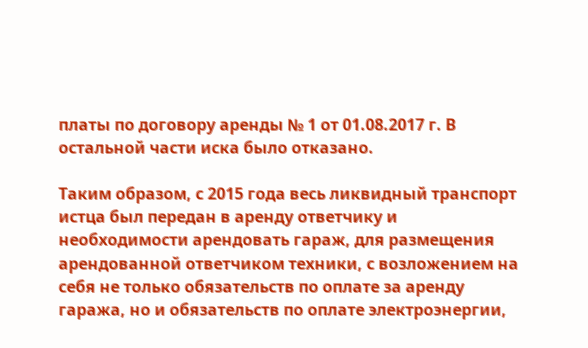платы по договору аренды № 1 от 01.08.2017 г. В остальной части иска было отказано.

Таким образом, с 2015 года весь ликвидный транспорт истца был передан в аренду ответчику и необходимости арендовать гараж, для размещения арендованной ответчиком техники, с возложением на себя не только обязательств по оплате за аренду гаража, но и обязательств по оплате электроэнергии,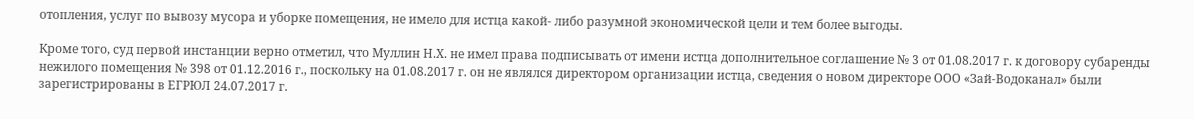отопления, услуг по вывозу мусора и уборке помещения, не имело для истца какой- либо разумной экономической цели и тем более выгоды.

Кроме того, суд первой инстанции верно отметил, что Муллин Н.Х. не имел права подписывать от имени истца дополнительное соглашение № 3 от 01.08.2017 г. к договору субаренды нежилого помещения № 398 от 01.12.2016 г., поскольку на 01.08.2017 г. он не являлся директором организации истца, сведения о новом директоре ООО «Зай-Водоканал» были зарегистрированы в ЕГРЮЛ 24.07.2017 г.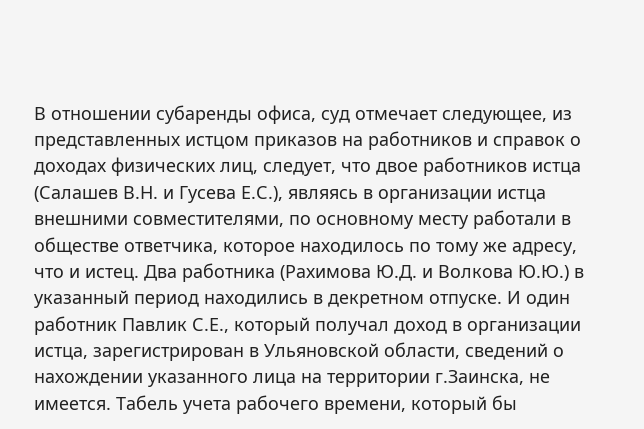В отношении субаренды офиса, суд отмечает следующее, из представленных истцом приказов на работников и справок о доходах физических лиц, следует, что двое работников истца (Салашев В.Н. и Гусева Е.С.), являясь в организации истца внешними совместителями, по основному месту работали в обществе ответчика, которое находилось по тому же адресу, что и истец. Два работника (Рахимова Ю.Д. и Волкова Ю.Ю.) в указанный период находились в декретном отпуске. И один работник Павлик С.Е., который получал доход в организации истца, зарегистрирован в Ульяновской области, сведений о нахождении указанного лица на территории г.Заинска, не имеется. Табель учета рабочего времени, который бы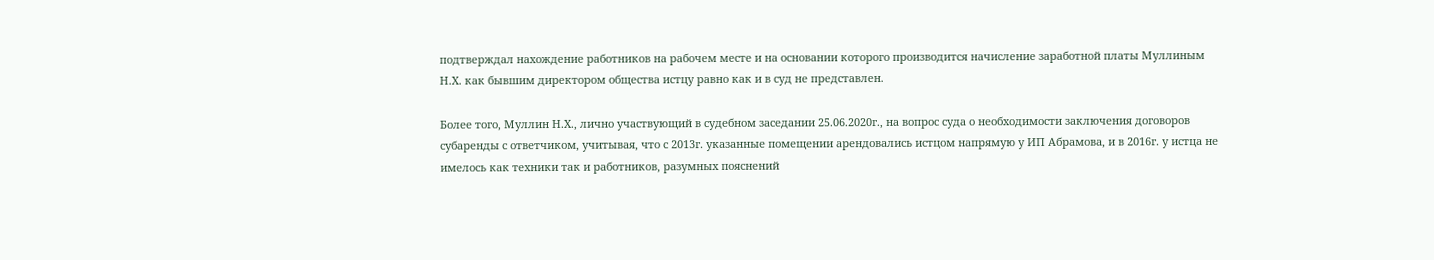подтверждал нахождение работников на рабочем месте и на основании которого производится начисление заработной платы Муллиным Н.Х. как бывшим директором общества истцу равно как и в суд не представлен.

Более того, Муллин Н.Х., лично участвующий в судебном заседании 25.06.2020г., на вопрос суда о необходимости заключения договоров субаренды с ответчиком, учитывая, что с 2013г. указанные помещении арендовались истцом напрямую у ИП Абрамова, и в 2016г. у истца не имелось как техники так и работников, разумных пояснений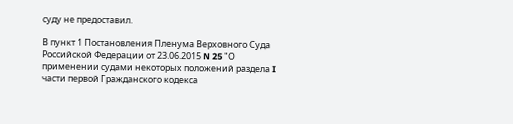суду не предоставил.

В пункт 1 Постановления Пленума Верховного Суда Российской Федерации от 23.06.2015 N 25 "О применении судами некоторых положений раздела I части первой Гражданского кодекса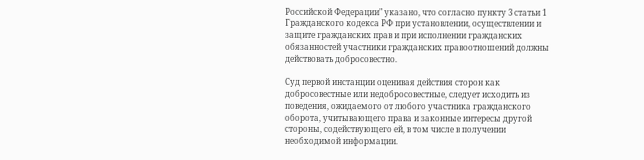Российской Федерации" указано, что согласно пункту 3 статьи 1 Гражданского кодекса РФ при установлении, осуществлении и защите гражданских прав и при исполнении гражданских обязанностей участники гражданских правоотношений должны действовать добросовестно.

Суд первой инстанции оценивая действия сторон как добросовестные или недобросовестные, следует исходить из поведения, ожидаемого от любого участника гражданского оборота, учитывающего права и законные интересы другой стороны, содействующего ей, в том числе в получении необходимой информации.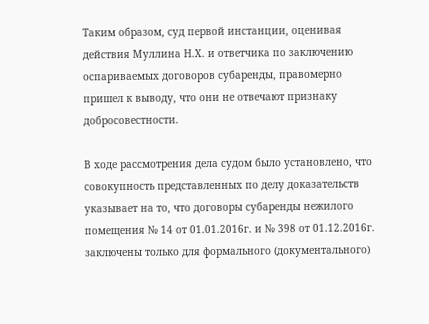Таким образом, суд первой инстанции, оценивая действия Муллина Н.Х. и ответчика по заключению оспариваемых договоров субаренды, правомерно пришел к выводу, что они не отвечают признаку добросовестности.

В ходе рассмотрения дела судом было установлено, что совокупность представленных по делу доказательств указывает на то, что договоры субаренды нежилого помещения № 14 от 01.01.2016г. и № 398 от 01.12.2016г. заключены только для формального (документального)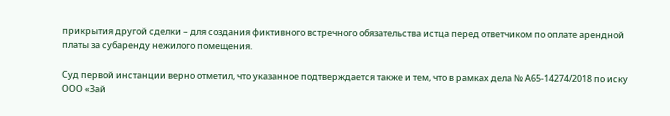прикрытия другой сделки – для создания фиктивного встречного обязательства истца перед ответчиком по оплате арендной платы за субаренду нежилого помещения.

Суд первой инстанции верно отметил, что указанное подтверждается также и тем, что в рамках дела № А65-14274/2018 по иску ООО «Зай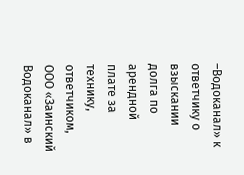–Водоканал» к ответчику о взыскании долга по арендной плате за технику, ответчиком, ООО «Заинский Водоканал» в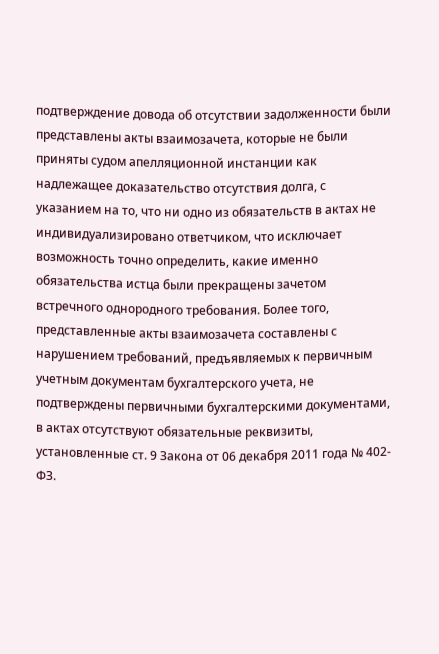подтверждение довода об отсутствии задолженности были представлены акты взаимозачета, которые не были приняты судом апелляционной инстанции как надлежащее доказательство отсутствия долга, с указанием на то, что ни одно из обязательств в актах не индивидуализировано ответчиком, что исключает возможность точно определить, какие именно обязательства истца были прекращены зачетом встречного однородного требования. Более того, представленные акты взаимозачета составлены с нарушением требований, предъявляемых к первичным учетным документам бухгалтерского учета, не подтверждены первичными бухгалтерскими документами, в актах отсутствуют обязательные реквизиты, установленные ст. 9 Закона от 06 декабря 2011 года № 402-ФЗ.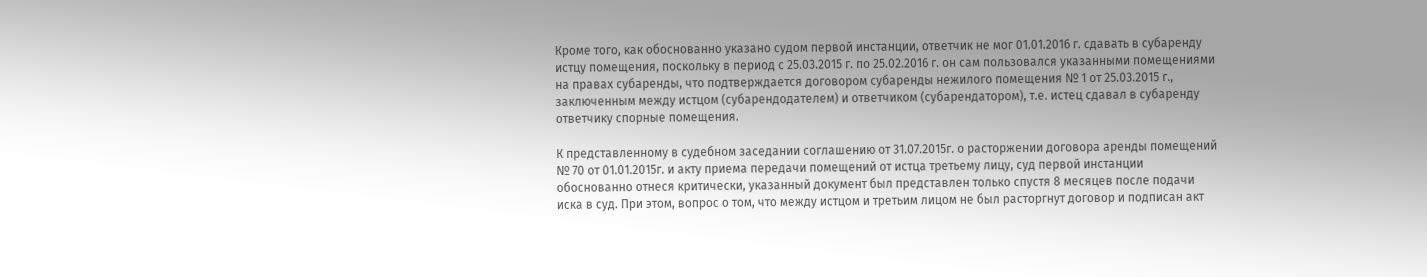Кроме того, как обоснованно указано судом первой инстанции, ответчик не мог 01.01.2016 г. сдавать в субаренду истцу помещения, поскольку в период с 25.03.2015 г. по 25.02.2016 г. он сам пользовался указанными помещениями на правах субаренды, что подтверждается договором субаренды нежилого помещения № 1 от 25.03.2015 г., заключенным между истцом (субарендодателем) и ответчиком (субарендатором), т.е. истец сдавал в субаренду ответчику спорные помещения.

К представленному в судебном заседании соглашению от 31.07.2015г. о расторжении договора аренды помещений № 70 от 01.01.2015г. и акту приема передачи помещений от истца третьему лицу, суд первой инстанции обоснованно отнеся критически, указанный документ был представлен только спустя 8 месяцев после подачи иска в суд. При этом, вопрос о том, что между истцом и третьим лицом не был расторгнут договор и подписан акт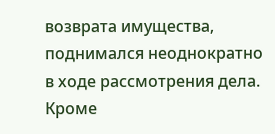возврата имущества, поднимался неоднократно в ходе рассмотрения дела. Кроме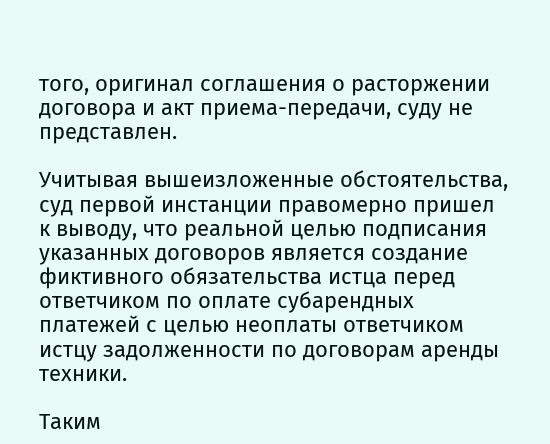того, оригинал соглашения о расторжении договора и акт приема-передачи, суду не представлен.

Учитывая вышеизложенные обстоятельства, суд первой инстанции правомерно пришел к выводу, что реальной целью подписания указанных договоров является создание фиктивного обязательства истца перед ответчиком по оплате субарендных платежей с целью неоплаты ответчиком истцу задолженности по договорам аренды техники.

Таким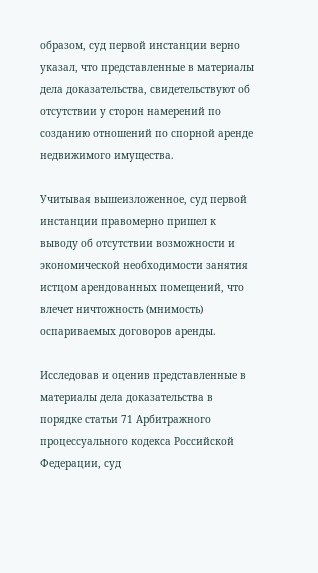образом, суд первой инстанции верно указал, что представленные в материалы дела доказательства, свидетельствуют об отсутствии у сторон намерений по созданию отношений по спорной аренде недвижимого имущества.

Учитывая вышеизложенное, суд первой инстанции правомерно пришел к выводу об отсутствии возможности и экономической необходимости занятия истцом арендованных помещений, что влечет ничтожность (мнимость) оспариваемых договоров аренды.

Исследовав и оценив представленные в материалы дела доказательства в порядке статьи 71 Арбитражного процессуального кодекса Российской Федерации, суд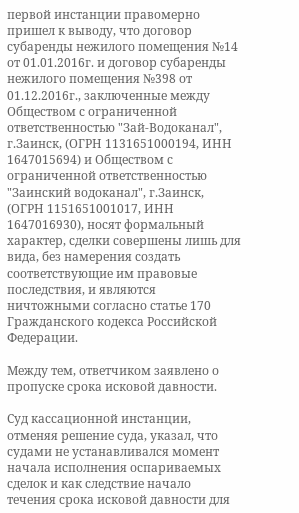первой инстанции правомерно пришел к выводу, что договор субаренды нежилого помещения №14 от 01.01.2016г. и договор субаренды нежилого помещения №398 от 01.12.2016г., заключенные между Обществом с ограниченной ответственностью "Зай-Водоканал", г.Заинск, (ОГРН 1131651000194, ИНН 1647015694) и Обществом с ограниченной ответственностью "Заинский водоканал", г.Заинск, (ОГРН 1151651001017, ИНН 1647016930), носят формальный характер, сделки совершены лишь для вида, без намерения создать соответствующие им правовые последствия, и являются ничтожными согласно статье 170 Гражданского кодекса Российской Федерации.

Между тем, ответчиком заявлено о пропуске срока исковой давности.

Суд кассационной инстанции, отменяя решение суда, указал, что судами не устанавливался момент начала исполнения оспариваемых сделок и как следствие начало течения срока исковой давности для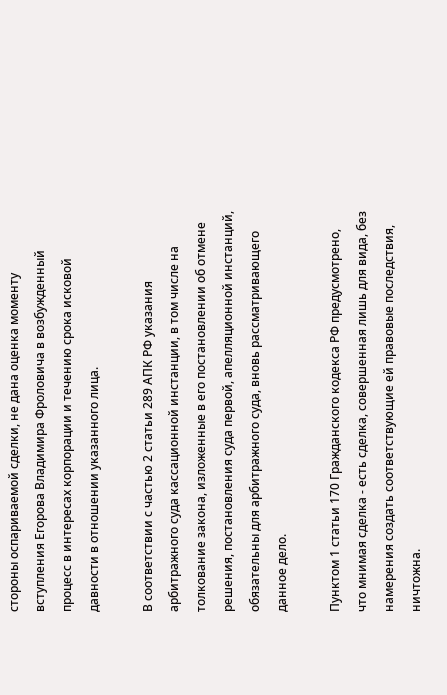стороны оспариваемой сделки, не дана оценка моменту вступления Егорова Владимира Фроловича в возбужденный процесс в интересах корпорации и течению срока исковой давности в отношении указанного лица.

В соответствии с частью 2 статьи 289 АПК РФ указания арбитражного суда кассационной инстанции, в том числе на толкование закона, изложенные в его постановлении об отмене решения, постановления суда первой, апелляционной инстанций, обязательны для арбитражного суда, вновь рассматривающего данное дело.

Пунктом 1 статьи 170 Гражданского кодекса РФ предусмотрено, что мнимая сделка - есть сделка, совершенная лишь для вида, без намерения создать соответствующие ей правовые последствия, ничтожна.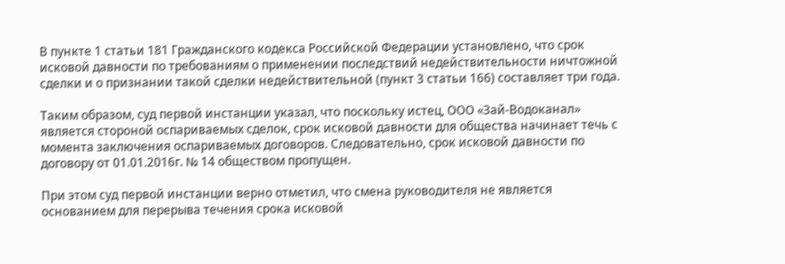В пункте 1 статьи 181 Гражданского кодекса Российской Федерации установлено, что срок исковой давности по требованиям о применении последствий недействительности ничтожной сделки и о признании такой сделки недействительной (пункт 3 статьи 166) составляет три года.

Таким образом, суд первой инстанции указал, что поскольку истец, ООО «Зай-Водоканал» является стороной оспариваемых сделок, срок исковой давности для общества начинает течь с момента заключения оспариваемых договоров. Следовательно, срок исковой давности по договору от 01.01.2016г. № 14 обществом пропущен.

При этом суд первой инстанции верно отметил, что смена руководителя не является основанием для перерыва течения срока исковой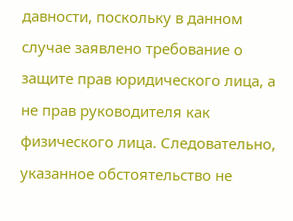давности, поскольку в данном случае заявлено требование о защите прав юридического лица, а не прав руководителя как физического лица. Следовательно, указанное обстоятельство не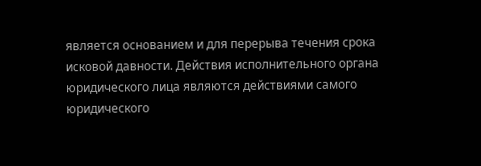является основанием и для перерыва течения срока исковой давности. Действия исполнительного органа юридического лица являются действиями самого юридического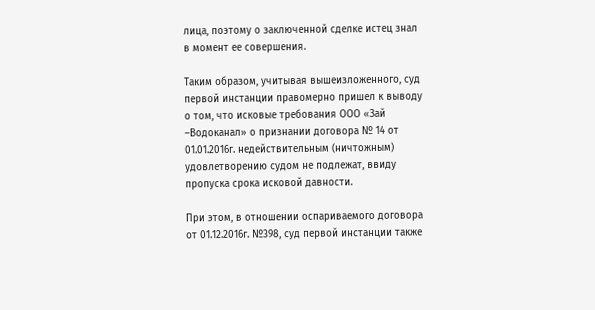лица, поэтому о заключенной сделке истец знал в момент ее совершения.

Таким образом, учитывая вышеизложенного, суд первой инстанции правомерно пришел к выводу о том, что исковые требования ООО «Зай –Водоканал» о признании договора № 14 от 01.01.2016г. недействительным (ничтожным) удовлетворению судом не подлежат, ввиду пропуска срока исковой давности.

При этом, в отношении оспариваемого договора от 01.12.2016г. №398, суд первой инстанции также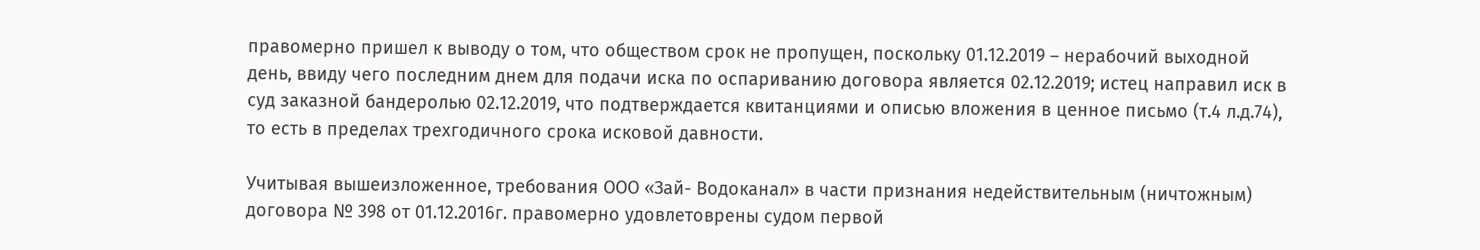правомерно пришел к выводу о том, что обществом срок не пропущен, поскольку 01.12.2019 – нерабочий выходной день, ввиду чего последним днем для подачи иска по оспариванию договора является 02.12.2019; истец направил иск в суд заказной бандеролью 02.12.2019, что подтверждается квитанциями и описью вложения в ценное письмо (т.4 л.д.74), то есть в пределах трехгодичного срока исковой давности.

Учитывая вышеизложенное, требования ООО «Зай- Водоканал» в части признания недействительным (ничтожным) договора № 398 от 01.12.2016г. правомерно удовлетоврены судом первой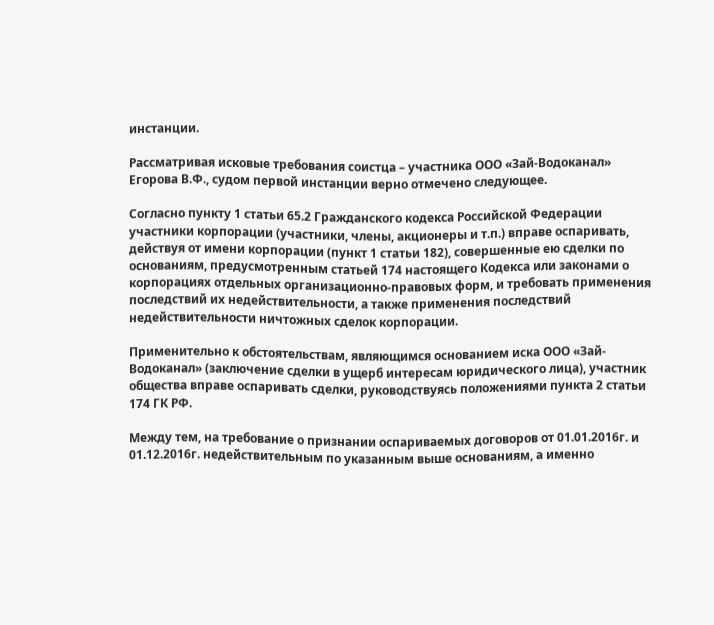инстанции.

Рассматривая исковые требования соистца – участника ООО «Зай-Водоканал» Егорова В.Ф., судом первой инстанции верно отмечено следующее.

Согласно пункту 1 статьи 65.2 Гражданского кодекса Российской Федерации участники корпорации (участники, члены, акционеры и т.п.) вправе оспаривать, действуя от имени корпорации (пункт 1 статьи 182), совершенные ею сделки по основаниям, предусмотренным статьей 174 настоящего Кодекса или законами о корпорациях отдельных организационно-правовых форм, и требовать применения последствий их недействительности, а также применения последствий недействительности ничтожных сделок корпорации.

Применительно к обстоятельствам, являющимся основанием иска ООО «Зай-Водоканал» (заключение сделки в ущерб интересам юридического лица), участник общества вправе оспаривать сделки, руководствуясь положениями пункта 2 статьи 174 ГК РФ.

Между тем, на требование о признании оспариваемых договоров от 01.01.2016г. и 01.12.2016г. недействительным по указанным выше основаниям, а именно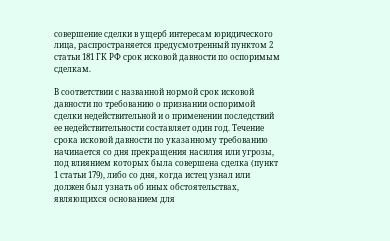совершение сделки в ущерб интересам юридического лица, распространяется предусмотренный пунктом 2 статьи 181 ГК РФ срок исковой давности по оспоримым сделкам.

В соответствии с названной нормой срок исковой давности по требованию о признании оспоримой сделки недействительной и о применении последствий ее недействительности составляет один год. Течение срока исковой давности по указанному требованию начинается со дня прекращения насилия или угрозы, под влиянием которых была совершена сделка (пункт 1 статьи 179), либо со дня, когда истец узнал или должен был узнать об иных обстоятельствах, являющихся основанием для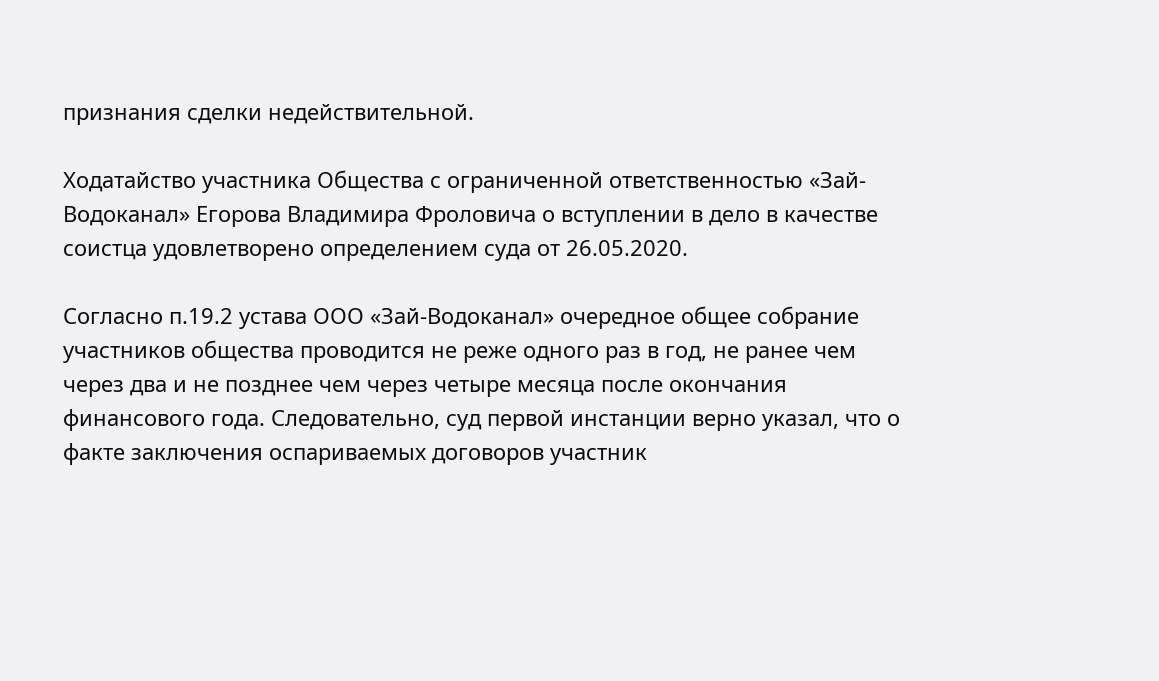признания сделки недействительной.

Ходатайство участника Общества с ограниченной ответственностью «Зай-Водоканал» Егорова Владимира Фроловича о вступлении в дело в качестве соистца удовлетворено определением суда от 26.05.2020.

Согласно п.19.2 устава ООО «Зай-Водоканал» очередное общее собрание участников общества проводится не реже одного раз в год, не ранее чем через два и не позднее чем через четыре месяца после окончания финансового года. Следовательно, суд первой инстанции верно указал, что о факте заключения оспариваемых договоров участник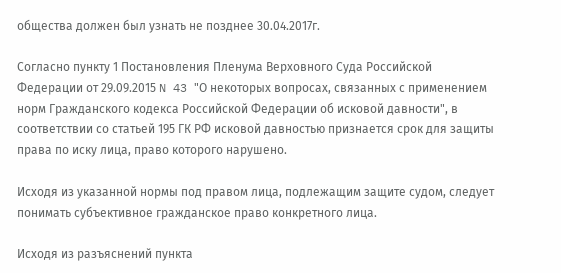общества должен был узнать не позднее 30.04.2017г.

Согласно пункту 1 Постановления Пленума Верховного Суда Российской Федерации от 29.09.2015 N 43 "О некоторых вопросах, связанных с применением норм Гражданского кодекса Российской Федерации об исковой давности", в соответствии со статьей 195 ГК РФ исковой давностью признается срок для защиты права по иску лица, право которого нарушено.

Исходя из указанной нормы под правом лица, подлежащим защите судом, следует понимать субъективное гражданское право конкретного лица.

Исходя из разъяснений пункта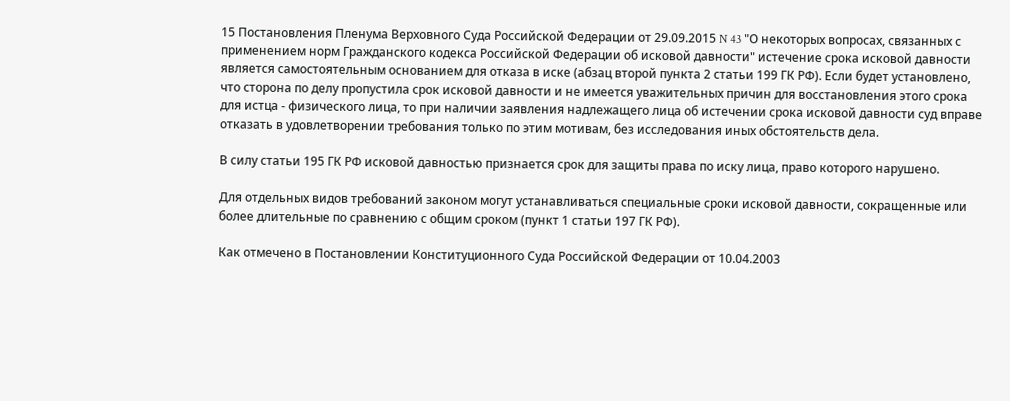15 Постановления Пленума Верховного Суда Российской Федерации от 29.09.2015 N 43 "О некоторых вопросах, связанных с применением норм Гражданского кодекса Российской Федерации об исковой давности" истечение срока исковой давности является самостоятельным основанием для отказа в иске (абзац второй пункта 2 статьи 199 ГК РФ). Если будет установлено, что сторона по делу пропустила срок исковой давности и не имеется уважительных причин для восстановления этого срока для истца - физического лица, то при наличии заявления надлежащего лица об истечении срока исковой давности суд вправе отказать в удовлетворении требования только по этим мотивам, без исследования иных обстоятельств дела.

В силу статьи 195 ГК РФ исковой давностью признается срок для защиты права по иску лица, право которого нарушено.

Для отдельных видов требований законом могут устанавливаться специальные сроки исковой давности, сокращенные или более длительные по сравнению с общим сроком (пункт 1 статьи 197 ГК РФ).

Как отмечено в Постановлении Конституционного Суда Российской Федерации от 10.04.2003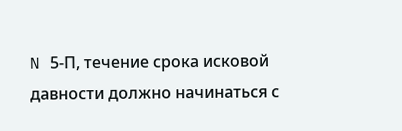N 5-П, течение срока исковой давности должно начинаться с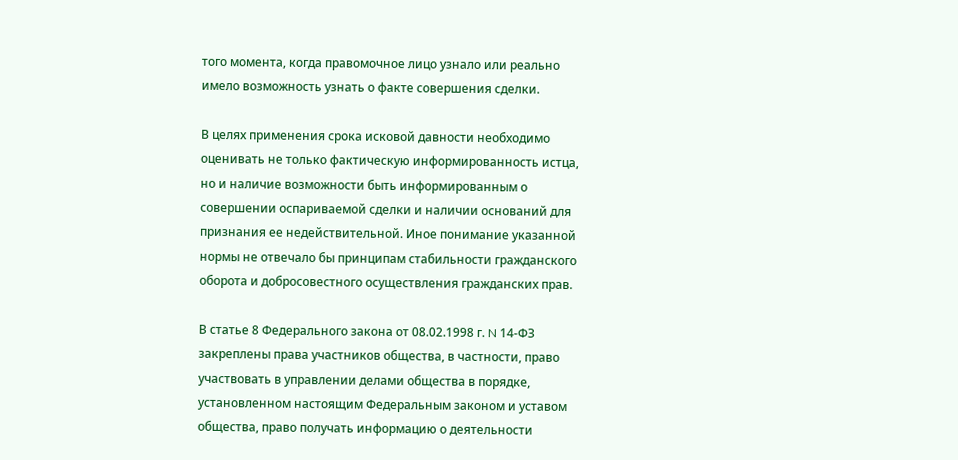того момента, когда правомочное лицо узнало или реально имело возможность узнать о факте совершения сделки.

В целях применения срока исковой давности необходимо оценивать не только фактическую информированность истца, но и наличие возможности быть информированным о совершении оспариваемой сделки и наличии оснований для признания ее недействительной. Иное понимание указанной нормы не отвечало бы принципам стабильности гражданского оборота и добросовестного осуществления гражданских прав.

В статье 8 Федерального закона от 08.02.1998 г. N 14-ФЗ закреплены права участников общества, в частности, право участвовать в управлении делами общества в порядке, установленном настоящим Федеральным законом и уставом общества, право получать информацию о деятельности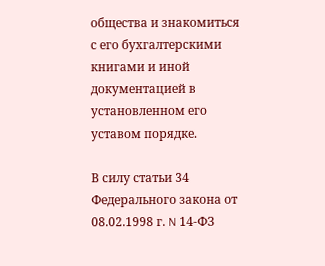общества и знакомиться с его бухгалтерскими книгами и иной документацией в установленном его уставом порядке.

В силу статьи 34 Федерального закона от 08.02.1998 г. N 14-ФЗ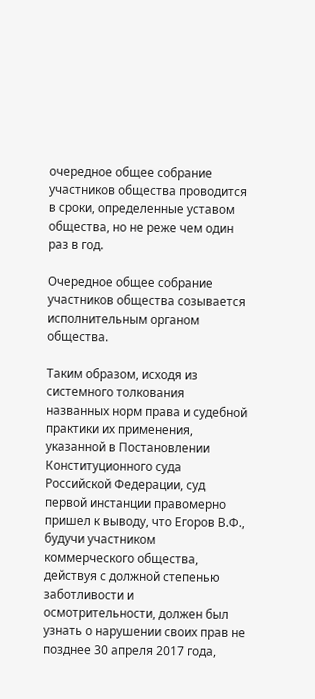очередное общее собрание участников общества проводится в сроки, определенные уставом общества, но не реже чем один раз в год.

Очередное общее собрание участников общества созывается исполнительным органом общества.

Таким образом, исходя из системного толкования названных норм права и судебной практики их применения, указанной в Постановлении Конституционного суда Российской Федерации, суд первой инстанции правомерно пришел к выводу, что Егоров В.Ф., будучи участником коммерческого общества, действуя с должной степенью заботливости и осмотрительности, должен был узнать о нарушении своих прав не позднее 30 апреля 2017 года,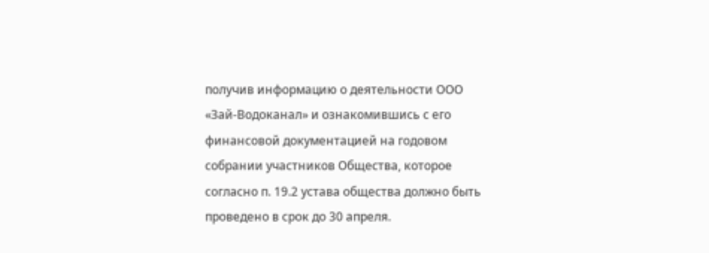получив информацию о деятельности ООО «Зай-Водоканал» и ознакомившись с его финансовой документацией на годовом собрании участников Общества, которое согласно п. 19.2 устава общества должно быть проведено в срок до 30 апреля.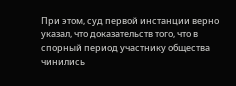При этом, суд первой инстанции верно указал, что доказательств того, что в спорный период участнику общества чинились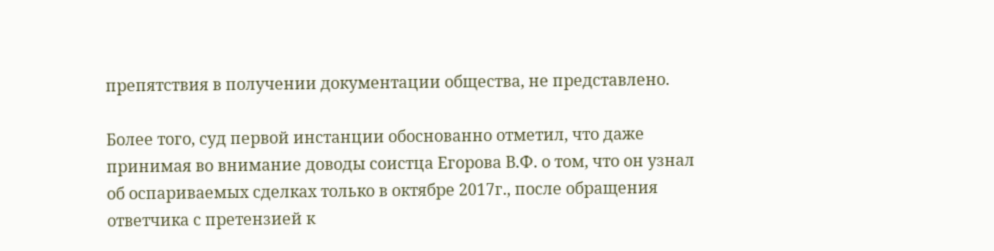препятствия в получении документации общества, не представлено.

Более того, суд первой инстанции обоснованно отметил, что даже принимая во внимание доводы соистца Егорова В.Ф. о том, что он узнал об оспариваемых сделках только в октябре 2017г., после обращения ответчика с претензией к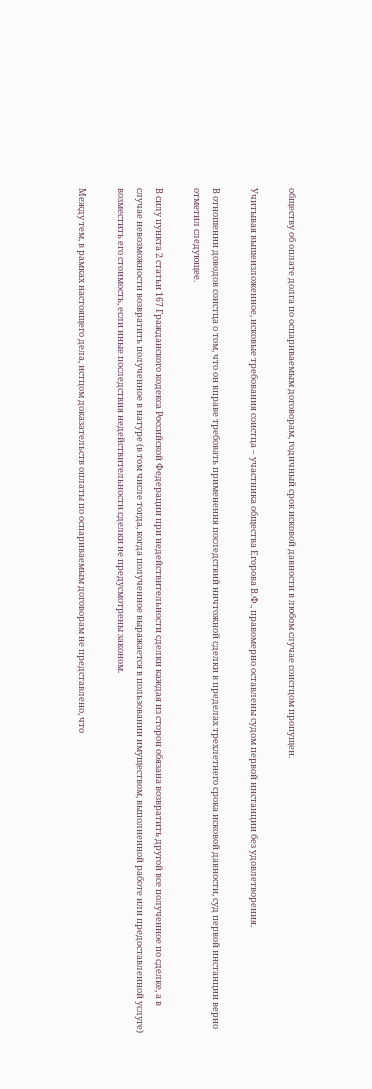обществу об оплате долга по оспариваемым договорам, годичный срок исковой давности в любом случае соистцом пропущен.

Учитывая вышеизложенное, исковые требования соистца – участника общества Егорова В.Ф., правомерно оставлены судом первой инстанции без удовлетворения.

В отношении доводов соистца о том, что он вправе требовать применения последствий ничтожной сделки в пределах трехлетнего срока исковой давности, суд первой инстанции верно отметил следующее.

В силу пункта 2 статьи 167 Гражданского кодекса Российской Федерации при недействительности сделки каждая из сторон обязана возвратить другой все полученное по сделке, а в случае невозможности возвратить полученное в натуре (в том числе тогда, когда полученное выражается в пользовании имуществом, выполненной работе или предоставленной услуге) возместить его стоимость, если иные последствия недействительности сделки не предусмотрены законом.

Между тем, в рамках настоящего дела, истцом доказательств оплаты по оспариваемым договорам не представлено, что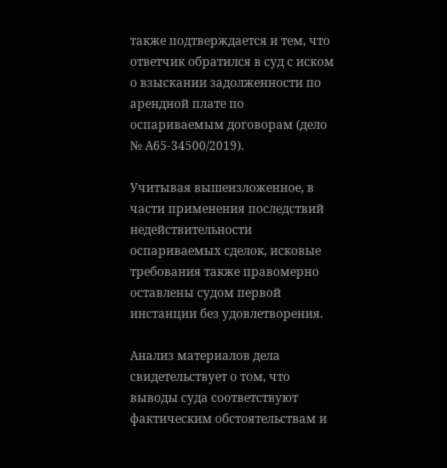также подтверждается и тем, что ответчик обратился в суд с иском о взыскании задолженности по арендной плате по оспариваемым договорам (дело № А65-34500/2019).

Учитывая вышеизложенное, в части применения последствий недействительности оспариваемых сделок, исковые требования также правомерно оставлены судом первой инстанции без удовлетворения.

Анализ материалов дела свидетельствует о том, что выводы суда соответствуют фактическим обстоятельствам и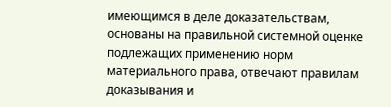имеющимся в деле доказательствам, основаны на правильной системной оценке подлежащих применению норм материального права, отвечают правилам доказывания и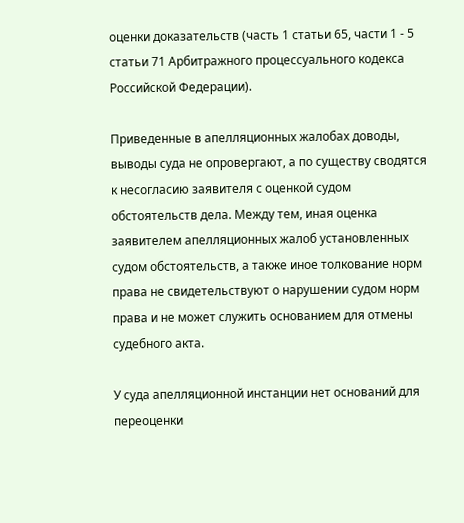оценки доказательств (часть 1 статьи 65, части 1 - 5 статьи 71 Арбитражного процессуального кодекса Российской Федерации).

Приведенные в апелляционных жалобах доводы, выводы суда не опровергают, а по существу сводятся к несогласию заявителя с оценкой судом обстоятельств дела. Между тем, иная оценка заявителем апелляционных жалоб установленных судом обстоятельств, а также иное толкование норм права не свидетельствуют о нарушении судом норм права и не может служить основанием для отмены судебного акта.

У суда апелляционной инстанции нет оснований для переоценки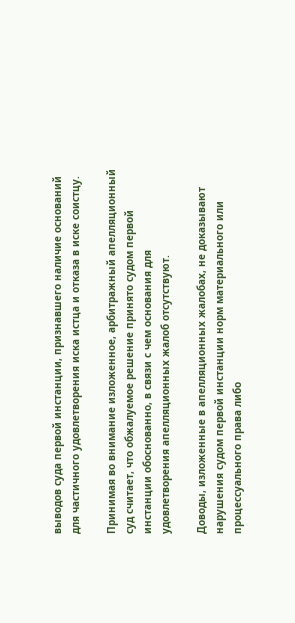выводов суда первой инстанции, признавшего наличие оснований для частичного удовлетворения иска истца и отказа в иске соистцу.

Принимая во внимание изложенное, арбитражный апелляционный суд считает, что обжалуемое решение принято судом первой инстанции обоснованно, в связи с чем основания для удовлетворения апелляционных жалоб отсутствуют.

Доводы, изложенные в апелляционных жалобах, не доказывают нарушения судом первой инстанции норм материального или процессуального права либо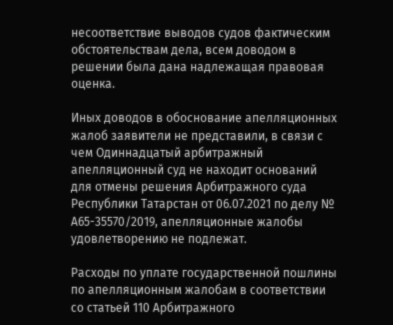несоответствие выводов судов фактическим обстоятельствам дела, всем доводом в решении была дана надлежащая правовая оценка.

Иных доводов в обоснование апелляционных жалоб заявители не представили, в связи с чем Одиннадцатый арбитражный апелляционный суд не находит оснований для отмены решения Арбитражного суда Республики Татарстан от 06.07.2021 по делу № А65-35570/2019, апелляционные жалобы удовлетворению не подлежат.

Расходы по уплате государственной пошлины по апелляционным жалобам в соответствии со статьей 110 Арбитражного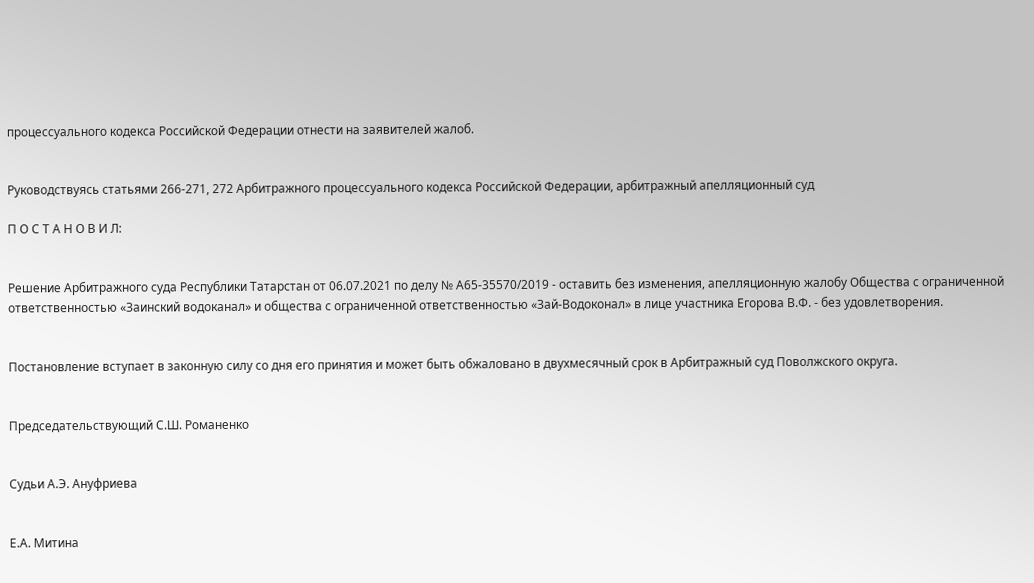процессуального кодекса Российской Федерации отнести на заявителей жалоб.


Руководствуясь статьями 266-271, 272 Арбитражного процессуального кодекса Российской Федерации, арбитражный апелляционный суд

П О С Т А Н О В И Л:


Решение Арбитражного суда Республики Татарстан от 06.07.2021 по делу № А65-35570/2019 - оставить без изменения, апелляционную жалобу Общества с ограниченной ответственностью «Заинский водоканал» и общества с ограниченной ответственностью «Зай-Водоконал» в лице участника Егорова В.Ф. - без удовлетворения.


Постановление вступает в законную силу со дня его принятия и может быть обжаловано в двухмесячный срок в Арбитражный суд Поволжского округа.


Председательствующий С.Ш. Романенко


Судьи А.Э. Ануфриева


Е.А. Митина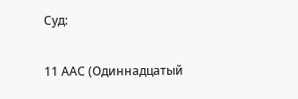Суд:

11 ААС (Одиннадцатый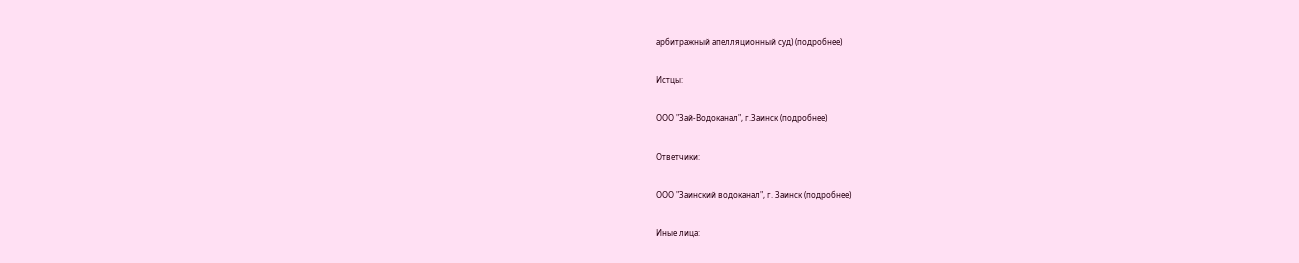арбитражный апелляционный суд) (подробнее)

Истцы:

ООО "Зай-Водоканал", г.Заинск (подробнее)

Ответчики:

ООО "Заинский водоканал", г. Заинск (подробнее)

Иные лица: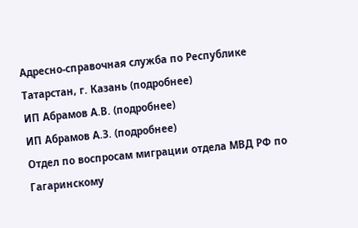Адресно-справочная служба по Республике Татарстан, г. Казань (подробнее)
ИП Абрамов А.В. (подробнее)
ИП Абрамов А.З. (подробнее)
Отдел по воспросам миграции отдела МВД РФ по Гагаринскому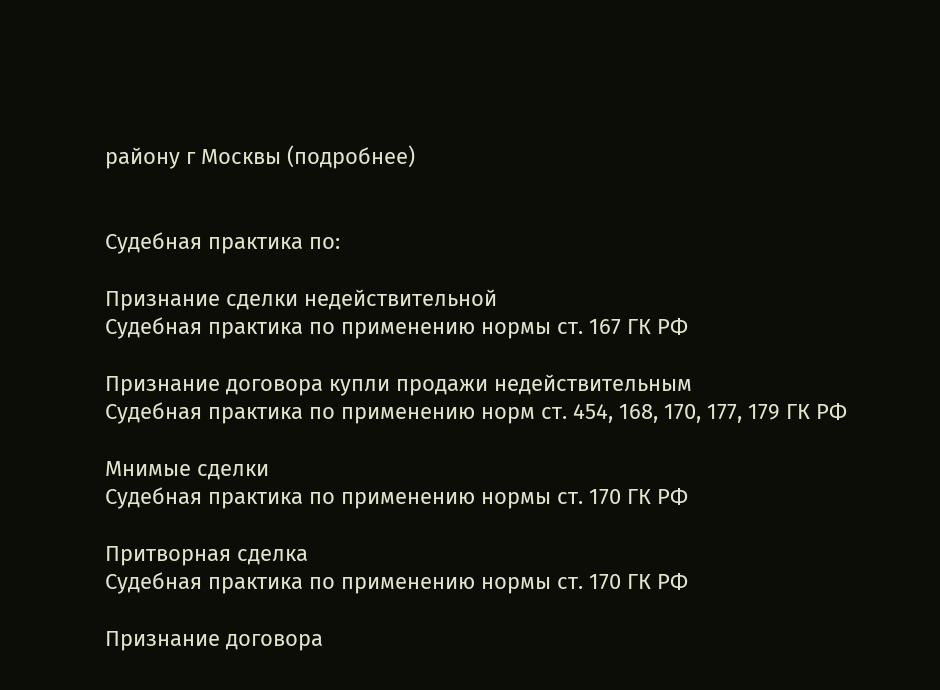району г Москвы (подробнее)


Судебная практика по:

Признание сделки недействительной
Судебная практика по применению нормы ст. 167 ГК РФ

Признание договора купли продажи недействительным
Судебная практика по применению норм ст. 454, 168, 170, 177, 179 ГК РФ

Мнимые сделки
Судебная практика по применению нормы ст. 170 ГК РФ

Притворная сделка
Судебная практика по применению нормы ст. 170 ГК РФ

Признание договора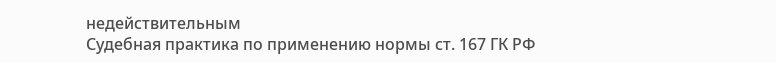недействительным
Судебная практика по применению нормы ст. 167 ГК РФ